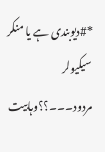*#دیوبندی ہے یا منکر سیکیولر مردود۔۔۔؟؟وہابیت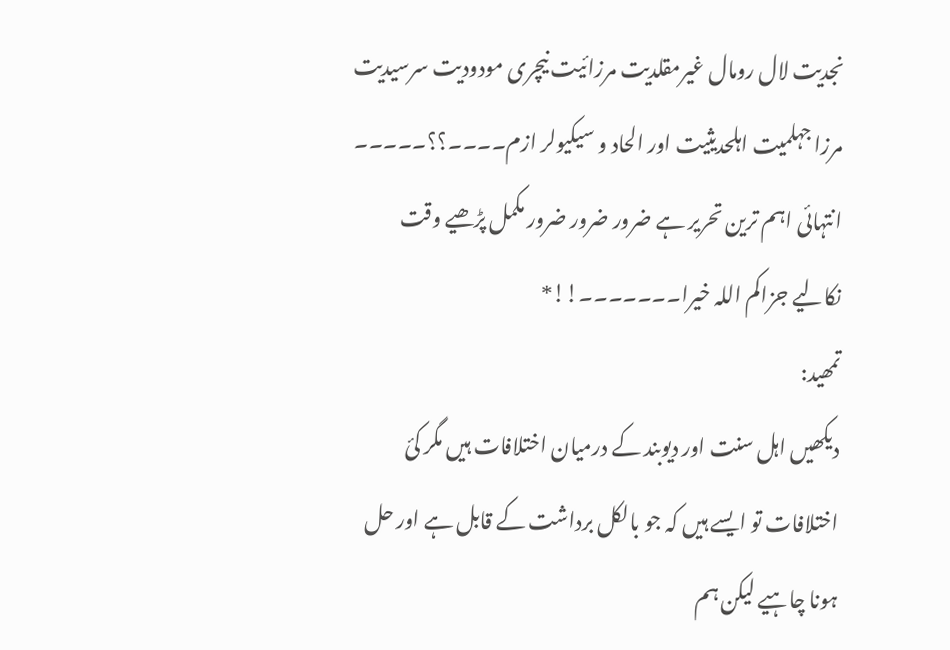نجدیت لال رومال غیرمقلدیت مرزائیت نیچری مودودیت سرسیدیت مرزا جہلمیت اہلحدیثیت اور الحاد و سیکیولر ازم۔۔۔۔؟؟۔۔۔۔۔ انتہائی اہم ترین تحریر ہے ضرور ضرور ضرور مکمل پڑھیے وقت نکالیے جزاکم اللہ خیرا۔۔۔۔۔۔۔!!*
تمھید:
دیکھیں اہل سنت اور دیوبند کے درمیان اختلافات ہیں مگر کئ اختلافات تو ایسے ہیں کہ جو بالکل برداشت کے قابل ہے اور حل ہونا چاہیے لیکن ہم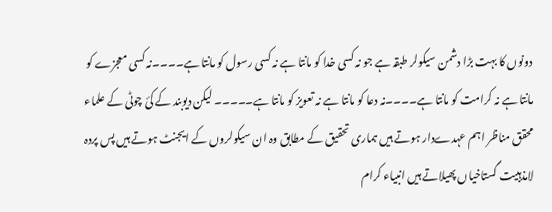دونوں کا بہت بڑا دشمن سیکولر طبقہ ہے جو نہ کسی خدا کو مانتا ہے نہ کسی رسول کو مانتا ہے۔۔۔۔نہ کسی معجزے کو مانتا ہے نہ کرامت کو مانتا ہے۔۔۔۔نہ دعا کو مانتا ہے نہ تعویز کو مانتا ہے۔۔۔۔۔ لیکن دیوبند کے کئ چوٹی کے علماء محقق مناظر اہم عہدےدار ہوتے ہیں ہماری تحقیق کے مطابق وہ ان سیکولروں کے ایجنٹ ہوتے ہیں پس پردہ لامذہبیت گستاخیاں پھیلاتے ہیں انبیاء کرام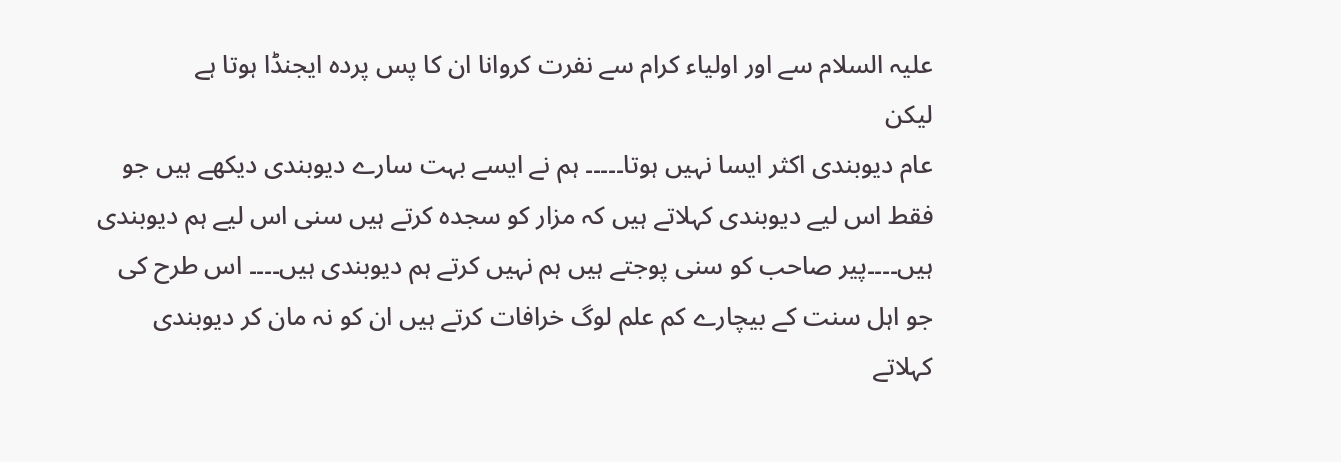علیہ السلام سے اور اولیاء کرام سے نفرت کروانا ان کا پس پردہ ایجنڈا ہوتا ہے
لیکن
عام دیوبندی اکثر ایسا نہیں ہوتا۔۔۔۔۔ ہم نے ایسے بہت سارے دیوبندی دیکھے ہیں جو فقط اس لیے دیوبندی کہلاتے ہیں کہ مزار کو سجدہ کرتے ہیں سنی اس لیے ہم دیوبندی ہیں۔۔۔۔پیر صاحب کو سنی پوجتے ہیں ہم نہیں کرتے ہم دیوبندی ہیں۔۔۔۔ اس طرح کی جو اہل سنت کے بیچارے کم علم لوگ خرافات کرتے ہیں ان کو نہ مان کر دیوبندی کہلاتے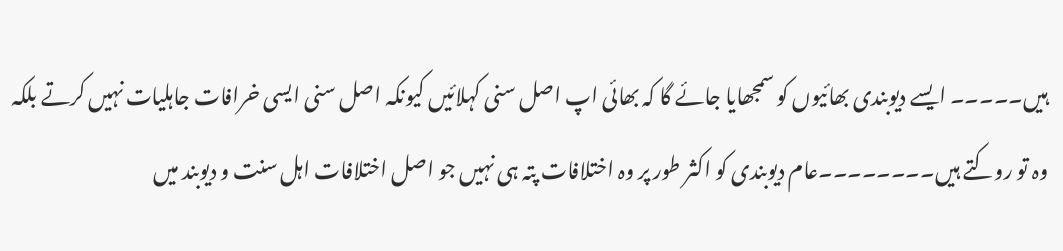ہیں۔۔۔۔۔ ایسے دیوبندی بھائیوں کو سمجھایا جائے گا کہ بھائی اپ اصل سنی کہلائیں کیونکہ اصل سنی ایسی خرافات جاہلیات نہیں کرتے بلکہ وہ تو روکتے ہیں۔۔۔۔۔۔۔۔عام دیوبندی کو اکثر طور پر وہ اختلافات پتہ ہی نہیں جو اصل اختلافات اہل سنت و دیوبند میں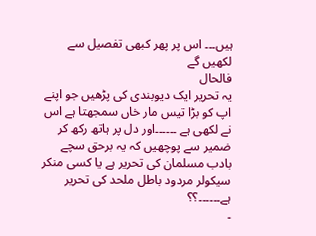ہیں۔۔۔ اس پر پھر کبھی تفصیل سے لکھیں گے
فالحال
یہ تحریر ایک دیوبندی کی پڑھیں جو اپنے اپ کو بڑا تیس مار خاں سمجھتا ہے اس نے لکھی ہے ۔۔۔۔۔۔اور دل پر ہاتھ رکھ کر ضمیر سے پوچھیں کہ یہ برحق سچے بادب مسلمان کی تحریر ہے یا کسی منکر سیکولر مردود باطل ملحد کی تحریر ہے۔۔۔۔۔۔؟؟
۔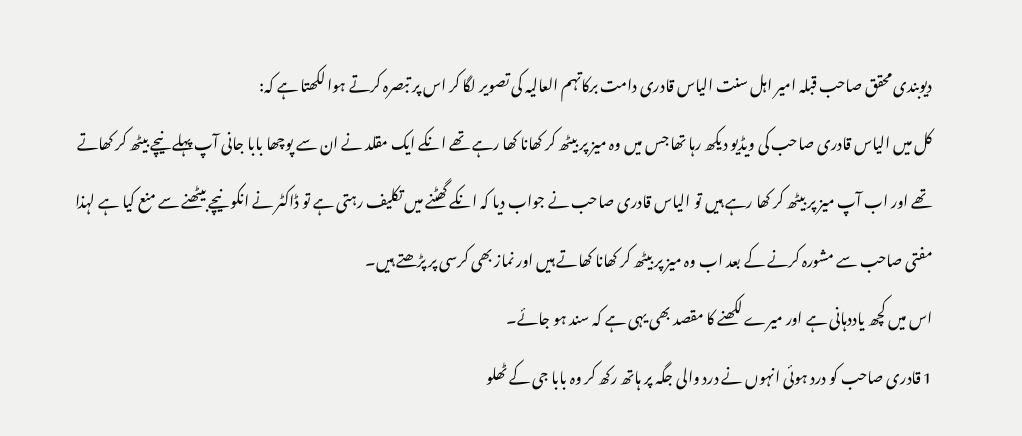دیوبندی محقق صاحب قبلہ امیر اہل سنت الیاس قادری دامت برکاتہم العالیہ کی تصویر لگا کر اس پر تبصرہ کرتے ہوا لکھتا ہے کہ:
کل میں الیاس قادری صاحب کی ویڈیو دیکھ رہا تھا جس میں وہ میز پر بیٹھ کر کھانا کھا رہے تھے انکے ایک مقلد نے ان سے پوچھا بابا جانی آپ پہلے نیچے بیٹھ کر کھاتے تھے اور اب آپ میز پر بیٹھ کر کھا رہے ہیں تو الیاس قادری صاحب نے جواب دیا کہ انکے گھٹنے میں تکلیف رہتی ہے تو ڈاکٹر نے انکو نیچے بیٹھنے سے منع کیا ہے لہذا مفتی صاحب سے مشورہ کرنے کے بعد اب وہ میز پر بیٹھ کر کھانا کھاتے ہیں اور نماز بھی کرسی پر پڑھتے ہیں۔
اس میں کچھ یاددہانی ہے اور میرے لکھنے کا مقصد بھی یہی ہے کہ سند ہو جائے۔
1 قادری صاحب کو درد ہوئی انہوں نے درد والی جگہ پر ہاتھ رکھ کر وہ بابا جی کے ٹھلو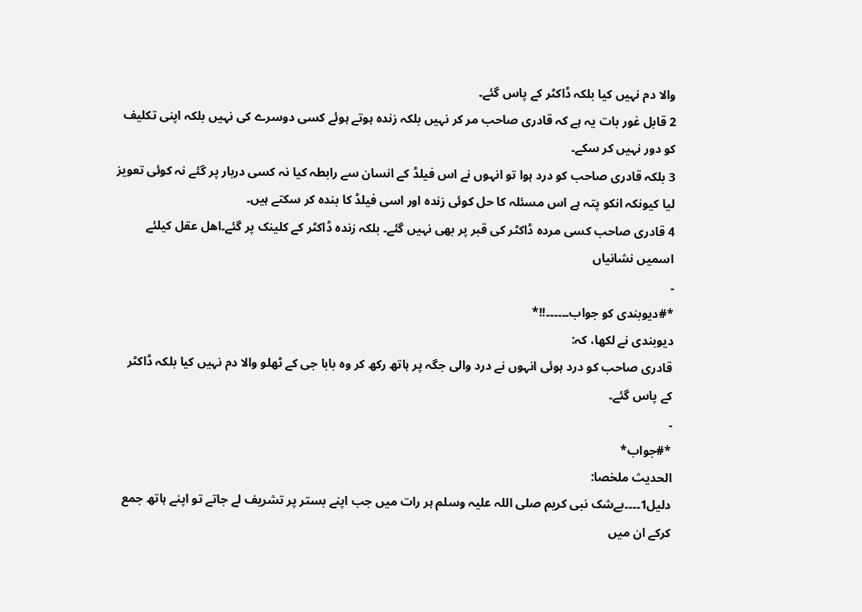والا دم نہیں کیا بلکہ ڈاکٹر کے پاس گئے۔
2 قابل غور بات یہ ہے کہ قادری صاحب مر کر نہیں بلکہ زندہ ہوتے ہوئے کسی دوسرے کی نہیں بلکہ اپنی تکلیف کو دور نہیں کر سکے۔
3 بلکہ قادری صاحب کو درد ہوا تو انہوں نے اس فیلڈ کے انسان سے رابطہ کیا نہ کسی دربار پر گئے نہ کوئی تعویز لیا کیونکہ انکو پتہ ہے اس مسئلہ کا حل کوئی زندہ اور اسی فیلڈ کا بندہ کر سکتے ہیں۔
4 قادری صاحب کسی مردہ ڈاکٹر کی قبر پر بھی نہیں گئے۔ بلکہ زندہ ڈاکٹر کے کلینک پر گئے۔اھل عقل کیلئے اسمیں نشانیاں
۔
*#دیوبندی کو جواب۔۔۔۔۔۔!!*
دیوبندی نے لکھا، کہ:
قادری صاحب کو درد ہوئی انہوں نے درد والی جگہ پر ہاتھ رکھ کر وہ بابا جی کے ٹھلو والا دم نہیں کیا بلکہ ڈاکٹر کے پاس گئے۔
۔
*#جواب*
الحدیث ملخصا:
دلیل1۔۔۔۔بےشک نبی کریم صلی اللہ علیہ وسلم ہر رات میں جب اپنے بستر پر تشریف لے جاتے تو اپنے ہاتھ جمع کرکے ان میں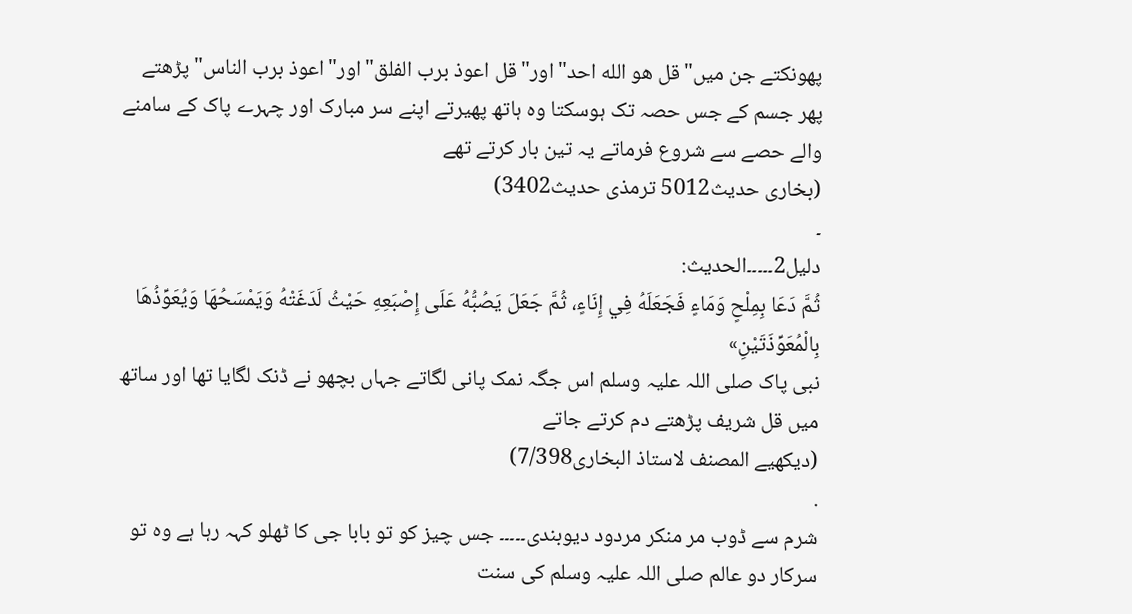پھونکتے جن میں"قل ھو الله احد"اور"قل اعوذ برب الفلق"اور"اعوذ برب الناس"پڑھتے پھر جسم کے جس حصہ تک ہوسکتا وہ ہاتھ پھیرتے اپنے سر مبارک اور چہرے پاک کے سامنے والے حصے سے شروع فرماتے یہ تین بار کرتے تھے
(بخاری حدیث5012 ترمذی حدیث3402)
۔
دلیل2۔۔۔۔۔الحدیث:
ثُمَّ دَعَا بِمِلْحٍ وَمَاءٍ فَجَعَلَهُ فِي إِنَاءٍ، ثُمَّ جَعَلَ يَصُبُّهُ عَلَى إِصْبَعِهِ حَيْثُ لَدَغَتْهُ وَيَمْسَحُهَا وَيُعَوِّذُهَا بِالْمُعَوِّذَتَيْنِ»
نبی پاک صلی اللہ علیہ وسلم اس جگہ نمک پانی لگاتے جہاں بچھو نے ڈنک لگایا تھا اور ساتھ میں قل شریف پڑھتے دم کرتے جاتے
(دیکھیے المصنف لاستاذ البخاری7/398)
.
شرم سے ڈوب مر منکر مردود دیوبندی۔۔۔۔۔ جس چیز کو تو بابا جی کا ٹھلو کہہ رہا ہے وہ تو سرکار دو عالم صلی اللہ علیہ وسلم کی سنت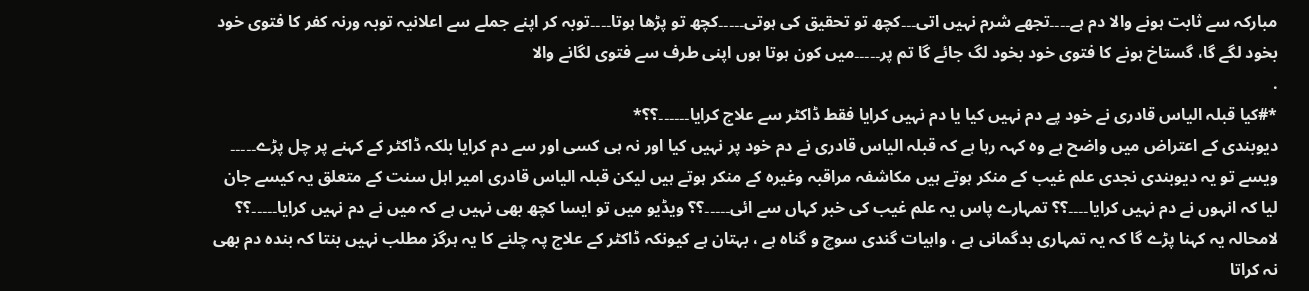مبارکہ سے ثابت ہونے والا دم ہے۔۔۔۔تجھے شرم نہیں اتی۔۔۔کچھ تو تحقیق کی ہوتی۔۔۔۔۔کچھ تو پڑھا ہوتا۔۔۔۔توبہ کر اپنے جملے سے اعلانیہ توبہ ورنہ کفر کا فتوی خود بخود لگے گا، گستاخ ہونے کا فتوی خود بخود لگ جائے گا تم پر۔۔۔۔۔میں کون ہوتا ہوں اپنی طرف سے فتوی لگانے والا
.
*#کیا قبلہ الیاس قادری نے خود پے دم نہیں کیا یا دم نہیں کرایا فقط ڈاکٹر سے علاج کرایا۔۔۔۔۔۔؟؟*
دیوبندی کے اعتراض میں واضح ہے وہ کہہ رہا ہے کہ قبلہ الیاس قادری نے دم خود پر نہیں کیا اور نہ ہی کسی اور سے دم کرایا بلکہ ڈاکٹر کے کہنے پر چل پڑے۔۔۔۔۔ ویسے تو یہ دیوبندی نجدی علم غیب کے منکر ہوتے ہیں مکاشفہ مراقبہ وغیرہ کے منکر ہوتے ہیں لیکن قبلہ الیاس قادری امیر اہل سنت کے متعلق یہ کیسے جان لیا کہ انہوں نے دم نہیں کرایا۔۔۔۔؟؟ تمہارے پاس یہ علم غیب کی خبر کہاں سے ائی۔۔۔۔۔؟؟ ویڈیو میں تو ایسا کچھ بھی نہیں ہے کہ میں نے دم نہیں کرایا۔۔۔۔۔؟؟ لامحالہ یہ کہنا پڑے گا کہ یہ تمہاری بدگمانی ہے ، واہیات گندی سوچ و گناہ ہے ، بہتان ہے کیونکہ ڈاکٹر کے علاج پہ چلنے کا یہ ہرگز مطلب نہیں بنتا کہ بندہ دم بھی نہ کراتا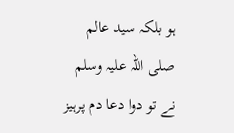ہو بلکہ سید عالم صلی اللہ علیہ وسلم نے تو دوا دعا دم پرہیز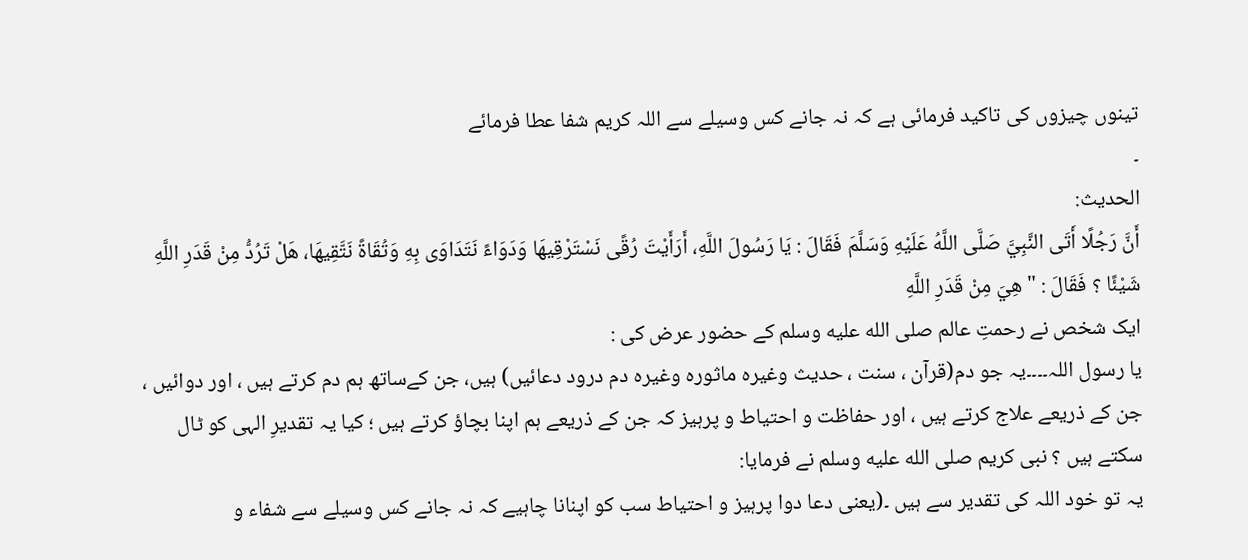تینوں چیزوں کی تاکید فرمائی ہے کہ نہ جانے کس وسیلے سے اللہ کریم شفا عطا فرمائے
۔
الحدیث:
أَنَّ رَجُلًا أَتَى النَّبِيَّ صَلَّى اللَّهُ عَلَيْهِ وَسَلَّمَ فَقَالَ : يَا رَسُولَ اللَّهِ، أَرَأَيْتَ رُقًى نَسْتَرْقِيهَا وَدَوَاءً نَتَدَاوَى بِهِ وَتُقَاةً نَتَّقِيهَا، هَلْ تَرُدُّ مِنْ قَدَرِ اللَّهِ شَيْئًا ؟ فَقَالَ : " هِيَ مِنْ قَدَرِ اللَّهِ
ایک شخص نے رحمتِ عالم صلى الله عليه وسلم کے حضور عرض کی :
یا رسول اللہ۔۔۔۔یہ جو دم(قرآن ، سنت ، حدیث وغیرہ ماثورہ وغیرہ دم درود دعائیں) ہیں، جن کےساتھ ہم دم کرتے ہیں ، اور دوائیں ، جن کے ذریعے علاج کرتے ہیں ، اور حفاظت و احتیاط و پرہیز کہ جن کے ذریعے ہم اپنا بچاؤ کرتے ہیں ؛ کیا یہ تقدیرِ الہی کو ٹال سکتے ہیں ؟ نبی کریم صلى الله عليه وسلم نے فرمایا:
یہ تو خود اللہ کی تقدیر سے ہیں ۔(یعنی دعا دوا پرہیز و احتیاط سب کو اپنانا چاہیے کہ نہ جانے کس وسیلے سے شفاء و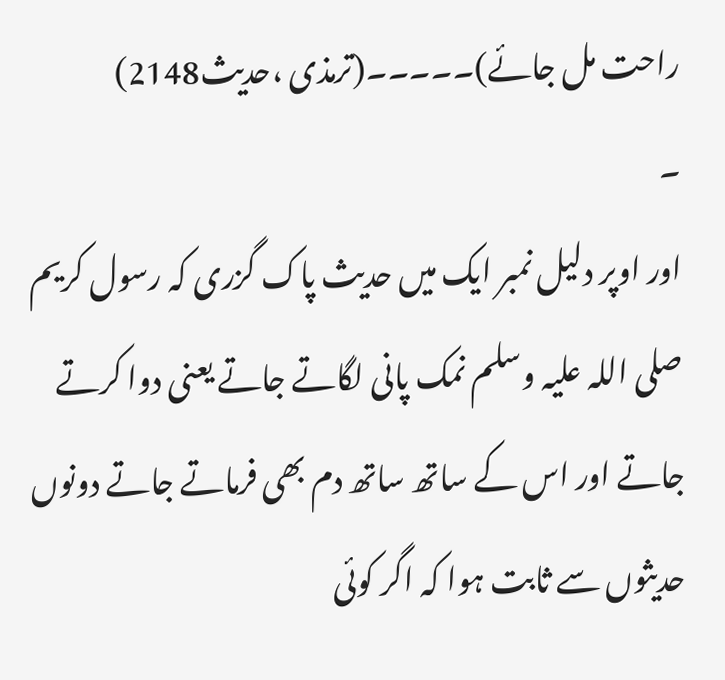راحت مل جائے)۔۔۔۔۔(ترمذی ،حدیث2148)
۔
اور اوپر دلیل نمبر ایک میں حدیث پاک گزری کہ رسول کریم صلی اللہ علیہ وسلم نمک پانی لگاتے جاتے یعنی دوا کرتے جاتے اور اس کے ساتھ ساتھ دم بھی فرماتے جاتے دونوں حدیثوں سے ثابت ہوا کہ اگر کوئی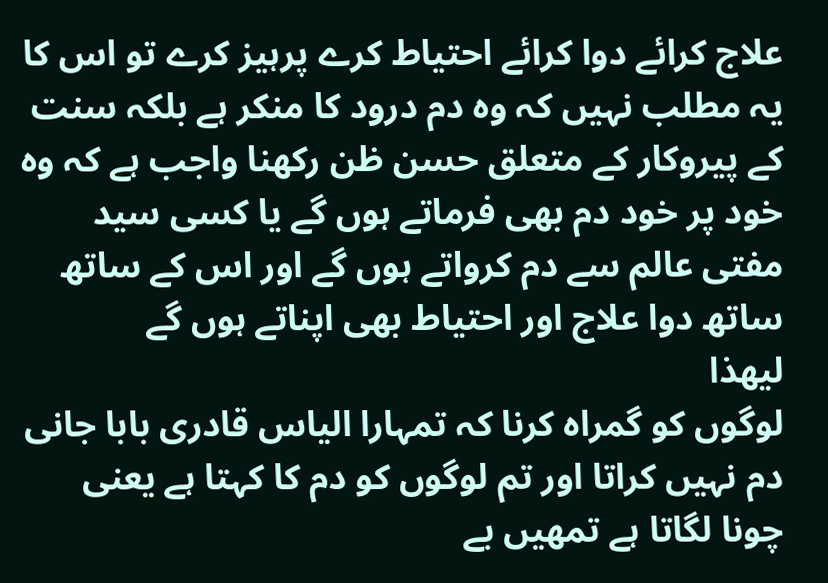علاج کرائے دوا کرائے احتیاط کرے پرہیز کرے تو اس کا یہ مطلب نہیں کہ وہ دم درود کا منکر ہے بلکہ سنت کے پیروکار کے متعلق حسن ظن رکھنا واجب ہے کہ وہ خود پر خود دم بھی فرماتے ہوں گے یا کسی سید مفتی عالم سے دم کرواتے ہوں گے اور اس کے ساتھ ساتھ دوا علاج اور احتیاط بھی اپناتے ہوں گے
لیھذا
لوگوں کو گمراہ کرنا کہ تمہارا الیاس قادری بابا جانی دم نہیں کراتا اور تم لوگوں کو دم کا کہتا ہے یعنی چونا لگاتا ہے تمھیں بے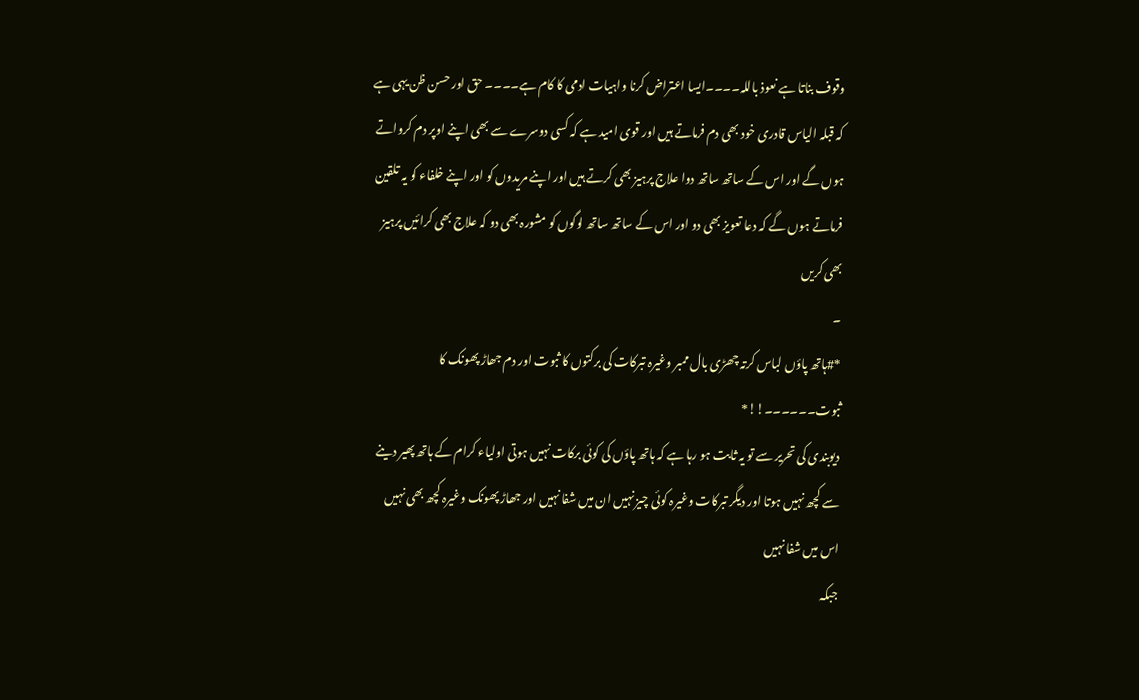وقوف بناتا ہے نعوذ باللہ۔۔۔۔ایسا اعتراض کرنا واہیات ادمی کا کام ہے۔۔۔۔ حق اور حسن ظن یہی ہے کہ قبلہ الیاس قادری خود بھی دم فرماتے ہیں اور قوی امید ہے کہ کسی دوسرے سے بھی اپنے اوپر دم کرواتے ہوں گے اور اس کے ساتھ ساتھ دوا علاج پرہیز بھی کرتے ہیں اور اپنے مریدوں کو اور اپنے خلفاء کو یہ تلقین فرماتے ہوں گے کہ دعا تعویز بھی دو اور اس کے ساتھ ساتھ لوگوں کو مشورہ بھی دو کہ علاج بھی کرائیں پرہیز بھی کریں
۔
*#ہاتھ پاؤں لباس کرتہ چھڑی بال ممبر وغیرہ تبرکات کی برکتوں کا ثبوت اور دم جھاڑ پھونک کا ثبوت۔۔۔۔۔۔!!*
دیوبندی کی تحریر سے تو یہ ثابت ہو رہا ہے کہ ہاتھ پاؤں کی کوئی برکات نہیں ہوتی اولیاء کرام کے ہاتھ پھیر دینے سے کچھ نہیں ہوتا اور دیگر تبرکات وغیرہ کوئی چیز نہیں ان میں شفا نہیں اور جھاڑ پھونک وغیرہ کچھ بھی نہیں اس میں شفا نہیں
جبکہ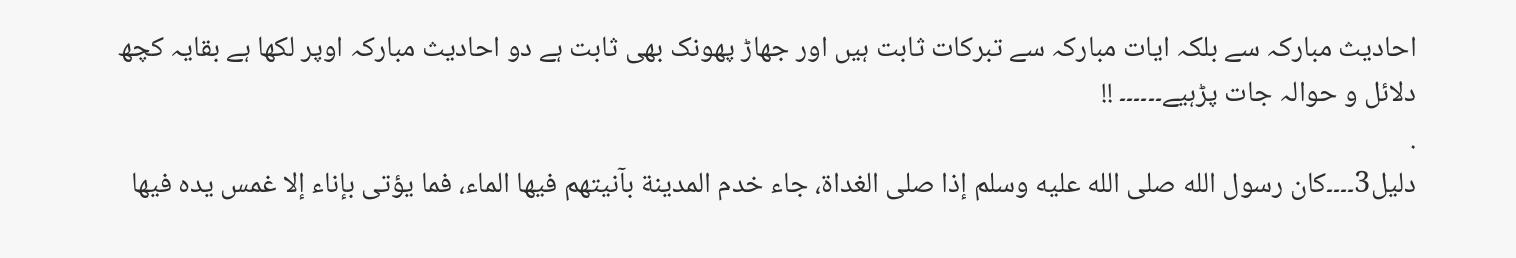احادیث مبارکہ سے بلکہ ایات مبارکہ سے تبرکات ثابت ہیں اور جھاڑ پھونک بھی ثابت ہے دو احادیث مبارکہ اوپر لکھا ہے بقایہ کچھ دلائل و حوالہ جات پڑہیے۔۔۔۔۔۔ !!
.
دلیل3۔۔۔۔كان رسول الله صلى الله عليه وسلم إذا صلى الغداة، جاء خدم المدينة بآنيتهم فيها الماء، فما يؤتى بإناء إلا غمس يده فيها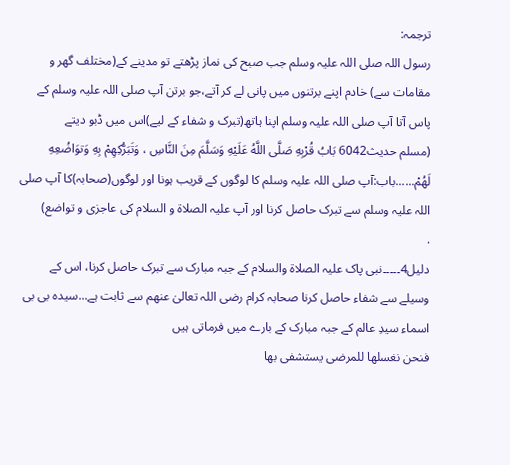ترجمہ:
رسول اللہ صلی اللہ علیہ وسلم جب صبح کی نماز پڑھتے تو مدینے کے(مختلف گھر و مقامات سے) خادم اپنے برتنوں میں پانی لے کر آتے،جو برتن آپ صلی اللہ علیہ وسلم کے پاس آتا آپ صلی اللہ علیہ وسلم اپنا ہاتھ(تبرک و شفاء کے لیے)اس میں ڈبو دیتے
(مسلم حدیث6042 بَابُ قُرْبِهِ صَلَّى اللَّهُ عَلَيْهِ وَسَلَّمَ مِنَ النَّاسِ ، وَتَبَرُّكِهِمْ بِهِ وَتوَاضُعِهِ لَهُمْ......باب:آپ صلی اللہ علیہ وسلم کا لوگوں کے قریب ہونا اور لوگوں(صحابہ)کا آپ صلی اللہ علیہ وسلم سے تبرک حاصل کرنا اور آپ علیہ الصلاۃ و السلام کی عاجزی و تواضع)
.
دلیل4۔۔۔۔۔نبی پاک علیہ الصلاۃ والسلام کے جبہ مبارک سے تبرک حاصل کرنا، اس کے وسیلے سے شفاء حاصل کرنا صحابہ کرام رضی اللہ تعالیٰ عنھم سے ثابت ہے...سیدہ بی بی اسماء سیدِ عالم کے جبہ مبارک کے بارے میں فرماتی ہیں
فنحن نغسلها للمرضى يستشفى بها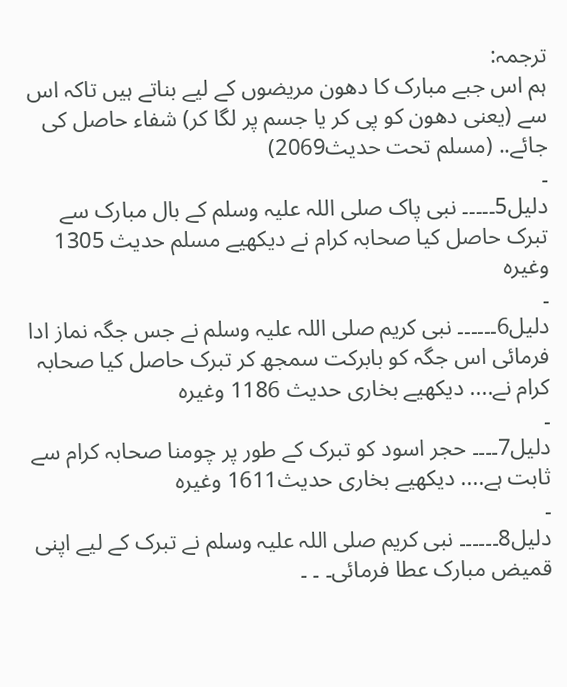ترجمہ:
ہم اس جبے مبارک کا دھون مریضوں کے لیے بناتے ہیں تاکہ اس سے (یعنی دھون کو پی کر یا جسم پر لگا کر) شفاء حاصل کی جائے.. (مسلم تحت حدیث2069)
۔
دلیل5۔۔۔۔۔ نبی پاک صلی اللہ علیہ وسلم کے بال مبارک سے تبرک حاصل کیا صحابہ کرام نے دیکھیے مسلم حدیث 1305 وغیرہ
۔
دلیل6۔۔۔۔۔۔ نبی کریم صلی اللہ علیہ وسلم نے جس جگہ نماز ادا فرمائی اس جگہ کو بابرکت سمجھ کر تبرک حاصل کیا صحابہ کرام نے.... دیکھیے بخاری حدیث 1186 وغیرہ
۔
دلیل7۔۔۔۔ حجر اسود کو تبرک کے طور پر چومنا صحابہ کرام سے ثابت ہے.... دیکھیے بخاری حدیث1611 وغیرہ
۔
دلیل8۔۔۔۔۔۔ نبی کریم صلی اللہ علیہ وسلم نے تبرک کے لیے اپنی قمیض مبارک عطا فرمائی۔ ۔ ۔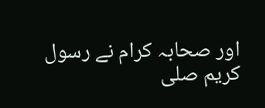اور صحابہ کرام نے رسول کریم صلی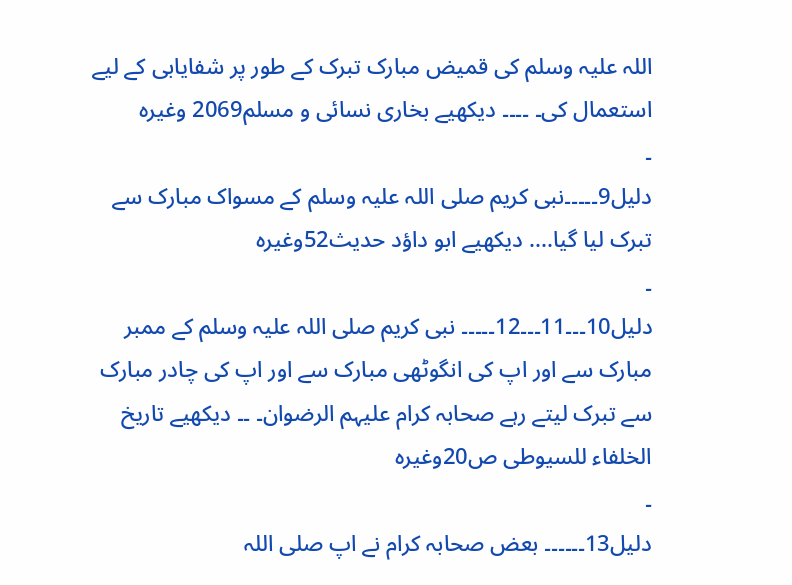اللہ علیہ وسلم کی قمیض مبارک تبرک کے طور پر شفایابی کے لیے استعمال کی۔ ۔۔۔۔ دیکھیے بخاری نسائی و مسلم2069 وغیرہ
۔
دلیل9۔۔۔۔۔نبی کریم صلی اللہ علیہ وسلم کے مسواک مبارک سے تبرک لیا گیا.... دیکھیے ابو داؤد حدیث52وغیرہ
۔
دلیل10۔۔۔11۔۔۔12۔۔۔۔۔ نبی کریم صلی اللہ علیہ وسلم کے ممبر مبارک سے اور اپ کی انگوٹھی مبارک سے اور اپ کی چادر مبارک سے تبرک لیتے رہے صحابہ کرام علیہم الرضوان۔ ۔۔ دیکھیے تاریخ الخلفاء للسیوطی ص20وغیرہ
۔
دلیل13۔۔۔۔۔۔ بعض صحابہ کرام نے اپ صلی اللہ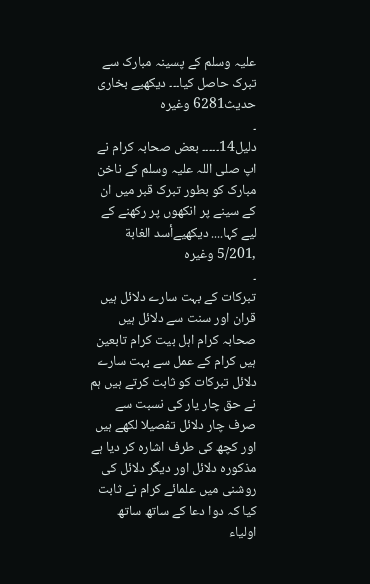علیہ وسلم کے پسینہ مبارک سے تبرک حاصل کیا۔۔۔ دیکھیے بخاری حدیث6281 وغیرہ
۔
دلیل14۔۔۔۔۔ بعض صحابہ کرام نے اپ صلی اللہ علیہ وسلم کے ناخن مبارک کو بطور تبرک قبر میں ان کے سینے پر انکھوں پر رکھنے کے لیے کہا.... دیکھیےأسد الغابة ,5/201 وغیرہ
۔
تبرکات کے بہت سارے دلائل ہیں قران اور سنت سے دلائل ہیں صحابہ کرام اہل بیت کرام تابعین ہیں کرام کے عمل سے بہت سارے دلائل تبرکات کو ثابت کرتے ہیں ہم نے حق چار یار کی نسبت سے صرف چار دلائل تفصیلا لکھے ہیں اور کچھ کی طرف اشارہ کر دیا ہے
مذکورہ دلائل اور دیگر دلائل کی روشنی میں علمائے کرام نے ثابت کیا کہ دوا دعا کے ساتھ ساتھ اولیاء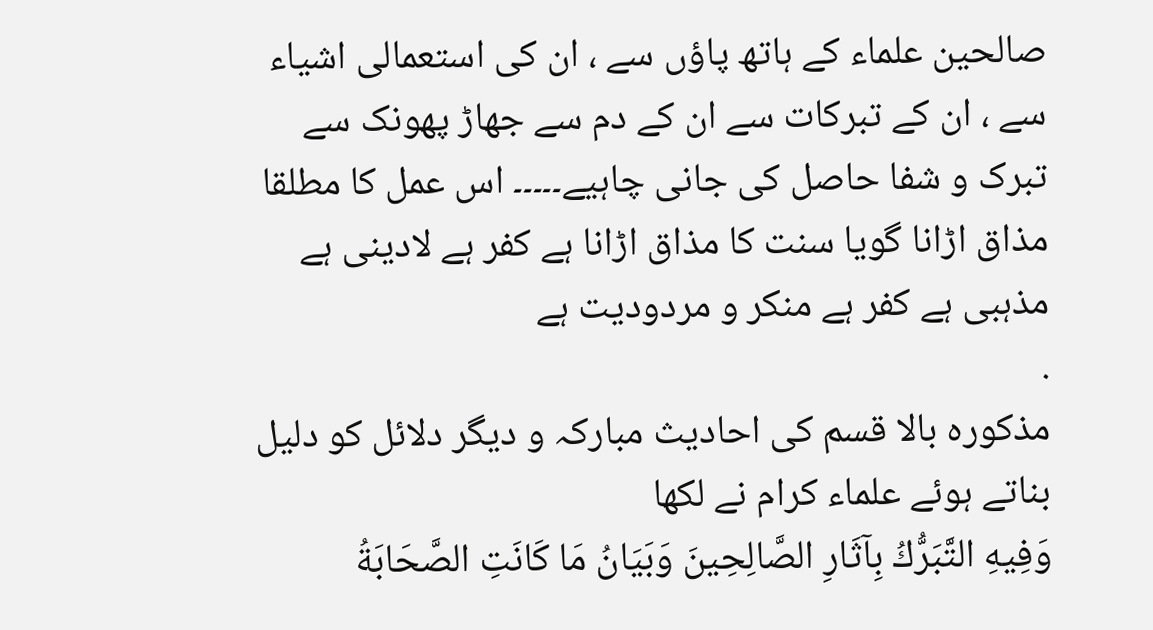صالحین علماء کے ہاتھ پاؤں سے ، ان کی استعمالی اشیاء سے ، ان کے تبرکات سے ان کے دم سے جھاڑ پھونک سے تبرک و شفا حاصل کی جانی چاہیے۔۔۔۔۔ اس عمل کا مطلقا مذاق اڑانا گویا سنت کا مذاق اڑانا ہے کفر ہے لادینی ہے مذہبی ہے کفر ہے منکر و مردودیت ہے
.
مذکورہ بالا قسم کی احادیث مبارکہ و دیگر دلائل کو دلیل بناتے ہوئے علماء کرام نے لکھا
وَفِيهِ التَّبَرُّكُ بِآثَارِ الصَّالِحِينَ وَبَيَانُ مَا كَانَتِ الصَّحَابَةُ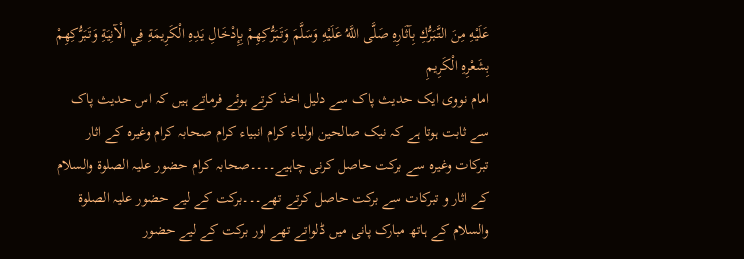عَلَيْهِ مِنَ التَّبَرُّكِ بِآثَارِهِ صَلَّى اللَّهُ عَلَيْهِ وَسَلَّمَ وَتَبَرُّكِهِمْ بِإِدْخَالِ يَدِهِ الْكَرِيمَةِ فِي الْآنِيَةِ وَتَبَرُّكِهِمْ بِشَعْرِهِ الْكَرِيمِ
امام نووی ایک حدیث پاک سے دلیل اخذ کرتے ہوئے فرماتے ہیں کہ اس حدیث پاک سے ثابت ہوتا ہے کہ نیک صالحین اولیاء کرام انبیاء کرام صحابہ کرام وغیرہ کے اثار تبرکات وغیرہ سے برکت حاصل کرنی چاہیے۔۔۔۔صحابہ کرام حضور علیہ الصلوۃ والسلام کے اثار و تبرکات سے برکت حاصل کرتے تھے۔۔۔برکت کے لیے حضور علیہ الصلوۃ والسلام کے ہاتھ مبارک پانی میں ڈلواتے تھے اور برکت کے لیے حضور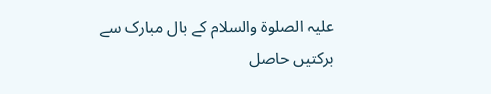علیہ الصلوۃ والسلام کے بال مبارک سے برکتیں حاصل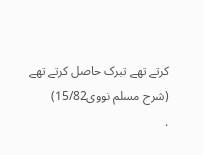کرتے تھے تبرک حاصل کرتے تھے
(شرح مسلم نووی15/82)
.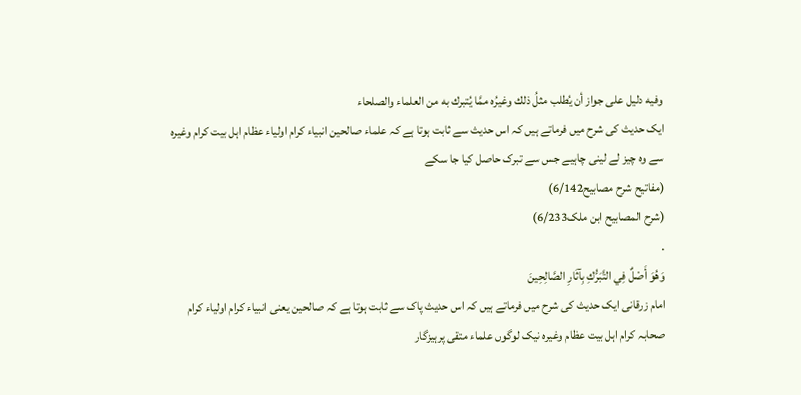وفيه دليل على جواز أن يُطلب مثلُ ذلك وغيرُه ممَّا يُتبرك به من العلماء والصلحاء
ایک حدیث کی شرح میں فرماتے ہیں کہ اس حدیث سے ثابت ہوتا ہے کہ علماء صالحین انبیاء کرام اولیاء عظام اہل بیت کرام وغیرہ سے وہ چیز لے لینی چاہیے جس سے تبرک حاصل کیا جا سکے
(مفاتیح شرح مصابیح6/142)
(شرح المصابیح ابن ملک6/233)
.
وَهُوَ أَصْلٌ فِي التَّبَرُّكِ بِآثَارِ الصَّالِحِينَ
امام زرقانی ایک حدیث کی شرح میں فرماتے ہیں کہ اس حدیث پاک سے ثابت ہوتا ہے کہ صالحین یعنی انبیاء کرام اولیاء کرام صحابہ کرام اہل بیت عظام وغیرہ نیک لوگوں علماء متقی پرہیزگار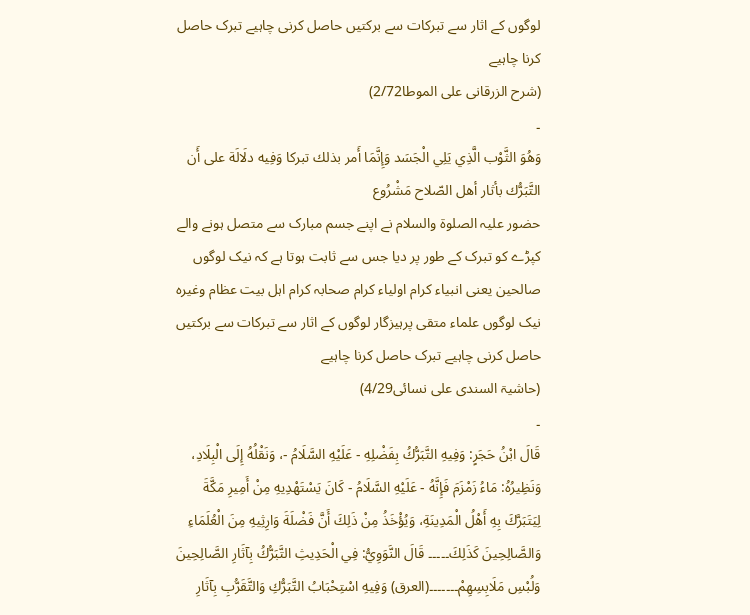لوگوں کے اثار سے تبرکات سے برکتیں حاصل کرنی چاہیے تبرک حاصل کرنا چاہیے
(شرح الزرقانی علی الموطا2/72)
۔
وَهُوَ الثَّوْب الَّذِي يَلِي الْجَسَد وَإِنَّمَا أَمر بذلك تبركا وَفِيه دلَالَة على أَن التَّبَرُّك بأثار أهل الصّلاح مَشْرُوع
حضور علیہ الصلوۃ والسلام نے اپنے جسم مبارک سے متصل ہونے والے کپڑے کو تبرک کے طور پر دیا جس سے ثابت ہوتا ہے کہ نیک لوگوں صالحین یعنی انبیاء کرام اولیاء کرام صحابہ کرام اہل بیت عظام وغیرہ نیک لوگوں علماء متقی پرہیزگار لوگوں کے اثار سے تبرکات سے برکتیں حاصل کرنی چاہیے تبرک حاصل کرنا چاہیے
(حاشیۃ السندی علی نسائی4/29)
۔
قَالَ ابْنُ حَجَرٍ: وَفِيهِ التَّبَرُّكُ بِفَضْلِهِ - عَلَيْهِ السَّلَامُ -، وَنَقْلُهُ إِلَى الْبِلَادِ، وَنَظِيرُهُ: مَاءُ زَمْزَمَ فَإِنَّهُ - عَلَيْهِ السَّلَامُ - كَانَ يَسْتَهْدِيهِ مِنْ أَمِيرِ مَكَّةَ لِيَتَبَرَّكَ بِهِ أَهْلُ الْمَدِينَةِ، وَيُؤْخَذُ مِنْ ذَلِكَ أَنَّ فَضْلَةَ وَارِثِيهِ مِنَ الْعُلَمَاءِ وَالصَّالِحِينَ كَذَلِكَ۔۔۔۔۔ قَالَ النَّوَوِيُّ: فِي الْحَدِيثِ التَّبَرُّكُ بِآثَارِ الصَّالِحِينَ وَلُبْسِ مَلَابِسِهِمْ۔۔۔۔۔۔۔(العرق) وَفِيهِ اسْتِحْبَابُ التَّبَرُّكِ وَالتَّقَرُّبِ بِآثَارِ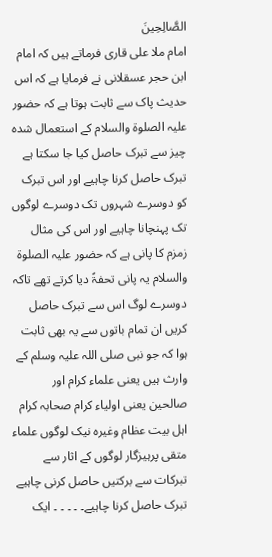الصَّالِحِينَ
امام ملا علی قاری فرماتے ہیں کہ امام ابن حجر عسقلانی نے فرمایا ہے کہ اس حدیث پاک سے ثابت ہوتا ہے کہ حضور علیہ الصلوۃ والسلام کے استعمال شدہ چیز سے تبرک حاصل کیا جا سکتا ہے تبرک حاصل کرنا چاہیے اور اس تبرک کو دوسرے شہروں تک دوسرے لوگوں تک پہنچانا چاہیے اور اس کی مثال زمزم کا پانی ہے کہ حضور علیہ الصلوۃ والسلام یہ پانی تحفۃً دیا کرتے تھے تاکہ دوسرے لوگ اس سے تبرک حاصل کریں ان تمام باتوں سے یہ بھی ثابت ہوا کہ جو نبی صلی اللہ علیہ وسلم کے وارث ہیں یعنی علماء کرام اور صالحین یعنی اولیاء کرام صحابہ کرام اہل بیت عظام وغیرہ نیک لوگوں علماء متقی پرہیزگار لوگوں کے اثار سے تبرکات سے برکتیں حاصل کرنی چاہیے تبرک حاصل کرنا چاہیے۔ ۔ ۔ ۔ ۔ ایک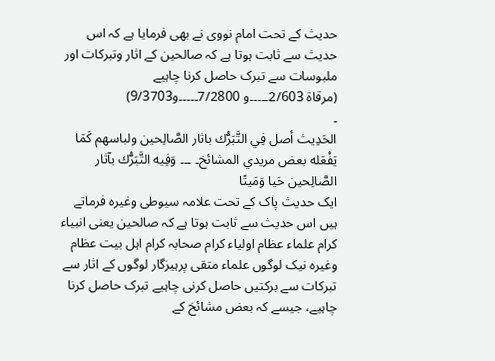حدیث کے تحت امام نووی نے بھی فرمایا ہے کہ اس حدیث سے ثابت ہوتا ہے کہ صالحین کے اثار وتبرکات اور ملبوسات سے تبرک حاصل کرنا چاہیے
(مرقاۃ 2/603۔۔۔۔۔و 7/2800۔۔۔۔۔و9/3703)
۔
الحَدِيث أصل فِي التَّبَرُّك باثار الصَّالِحين ولباسهم كَمَا يَفْعَله بعض مريدي المشائخ۔ ۔۔۔ وَفِيه التَّبَرُّك بآثار الصَّالِحين حَيا وَمَيتًا
ایک حدیث پاک کے تحت علامہ سیوطی وغیرہ فرماتے ہیں اس حدیث سے ثابت ہوتا ہے کہ صالحین یعنی انبیاء کرام علماء عظام اولیاء کرام صحابہ کرام اہل بیت عظام وغیرہ نیک لوگوں علماء متقی پرہیزگار لوگوں کے اثار سے تبرکات سے برکتیں حاصل کرنی چاہیے تبرک حاصل کرنا چاہیے، جیسے کہ بعض مشائخ کے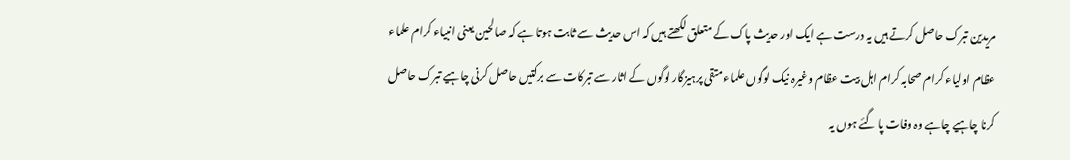مریدین تبرک حاصل کرتے ہیں یہ درست ہے ایک اور حدیث پاک کے متعلق لکھتے ہیں کہ اس حدیث سے ثابت ہوتا ہے کہ صالحین یعنی انبیاء کرام علماء عظام اولیاء کرام صحابہ کرام اہل بیت عظام وغیرہ نیک لوگوں علماء متقی پرہیزگار لوگوں کے اثار سے تبرکات سے برکتیں حاصل کرنی چاہیے تبرک حاصل کرنا چاہیے چاہے وہ وفات پا گئے ہوں یہ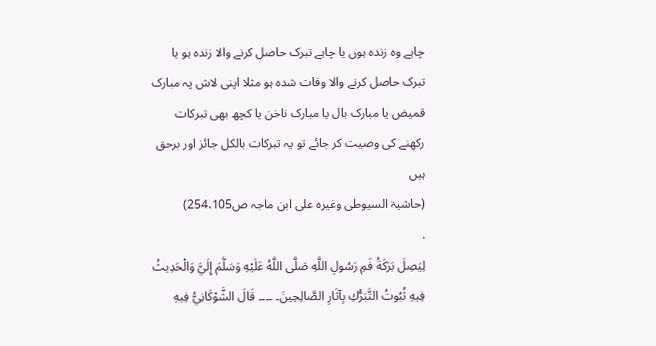چاہے وہ زندہ ہوں یا چاہے تبرک حاصل کرنے والا زندہ ہو یا تبرک حاصل کرنے والا وفات شدہ ہو مثلا اپنی لاش پہ مبارک قمیض یا مبارک بال یا مبارک ناخن یا کچھ بھی تبرکات رکھنے کی وصیت کر جائے تو یہ تبرکات بالکل جائز اور برحق ہیں
(حاشیۃ السیوطی وغیرہ علی ابن ماجہ ص254،105)
.
لِيَصِلَ بَرَكَةُ فَمِ رَسُولِ اللَّهِ صَلَّى اللَّهُ عَلَيْهِ وَسَلَّمَ إِلَيَّ وَالْحَدِيثُ فِيهِ ثُبُوتُ التَّبَرُّكِ بِآثَارِ الصَّالِحِينَ۔ ۔۔۔۔ قَالَ الشَّوْكَانِيُّ فِيهِ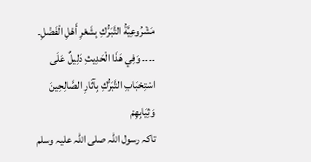مَشْرُوعِيَّةُ التَّبَرُّكِ بِشَعْرِ أَهْلِ الْفَضْلِ۔ ۔۔۔۔ وَفِي هَذَا الْحَدِيثِ دَلِيلٌ عَلَى اسْتِحْبَابِ التَّبَرُّكِ بِآثَارِ الصَّالِحِينَ وَثِيَابِهِمْ
تاکہ رسول اللہ صلی اللہ علیہ وسلم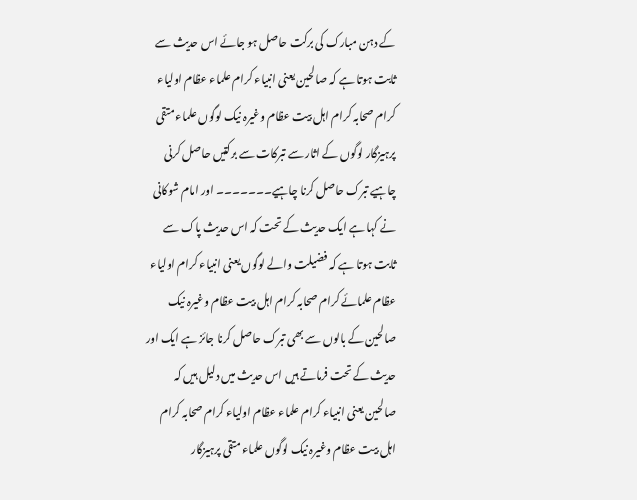کے دہن مبارک کی برکت حاصل ہو جائے اس حدیث سے ثابت ہوتا ہے کہ صالحین یعنی انبیاء کرام علماء عظام اولیاء کرام صحابہ کرام اہل بیت عظام وغیرہ نیک لوگوں علماء متقی پرہیزگار لوگوں کے اثار سے تبرکات سے برکتیں حاصل کرنی چاہیے تبرک حاصل کرنا چاہیے۔۔۔۔۔۔۔ اور امام شوکانی نے کہا ہے ایک حدیث کے تحت کہ اس حدیث پاک سے ثابت ہوتا ہے کہ فضیلت والے لوگوں یعنی انبیاء کرام اولیاء عظام علمائے کرام صحابہ کرام اہل بیت عظام وغیرہ نیک صالحین کے بالوں سے بھی تبرک حاصل کرنا جائز ہے ایک اور حدیث کے تحت فرماتے ہیں اس حدیث میں دلیل ہیں کہ صالحین یعنی انبیاء کرام علماء عظام اولیاء کرام صحابہ کرام اہل بیت عظام وغیرہ نیک لوگوں علماء متقی پرہیزگار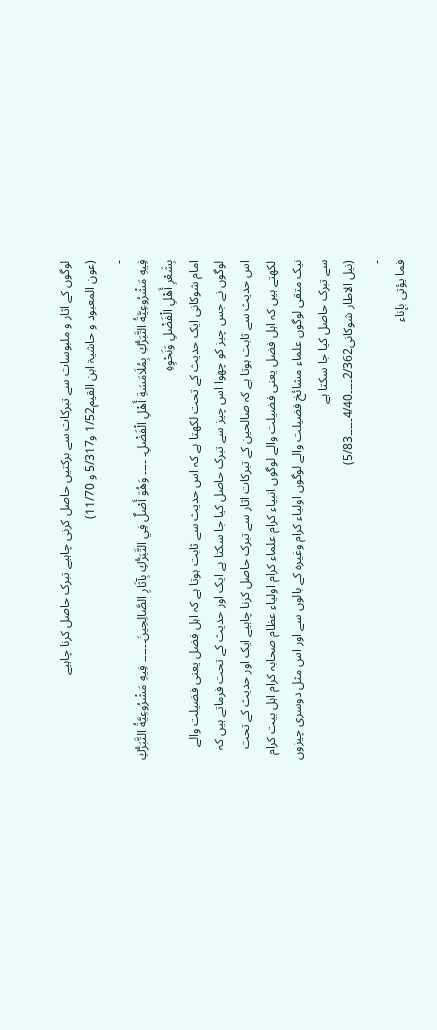لوگوں کے اثار و ملبوسات سے تبرکات سے برکتیں حاصل کرنی چاہیے تبرک حاصل کرنا چاہیے
(عون المعبود و حاشیۃ ابن القیم1/52 و5/317 و 11/70)
۔
فِيهِ مَشْرُوعِيَّةُ التَّبَرُّكِ بِمُلَامَسَةِ أَهْلِ الْفَضْلِ۔ ۔۔۔۔ وَهُوَ أَصْلٌ فِي التَّبَرُّكِ بِآثَارِ الصَّالِحِينَ۔۔۔۔۔۔ فِيهِ مَشْرُوعِيَّةُ التَّبَرُّكِ بِشَعْرِ أَهْلِ الْفَضْلِ وَنَحْوِهِ
امام شوکانی ایک حدیث کے تحت لکھتا ہے کہ اس حدیث سے ثابت ہوتا ہے کہ اہل فضل یعنی فضیلت والے لوگوں نے جس چیز کو چھوا اس چیز سے تبرک حاصل کیا جا سکتا ہے ایک اور حدیث کے تحت فرماتے ہیں کہ اس حدیث سے ثابت ہوتا ہے کہ صالحین کے تبرکات اثار سے تبرک حاصل کرنا چاہیے ایک اور حدیث کے تحت لکھتے ہیں کہ اہل فضل یعنی فضیلت والے لوگوں انبیاء کرام علماء کرام اولیاء عظام صحابہ کرام اہل بیت کرام نیک متقی لوگوں علماء مشائخ فضیلت والے لوگوں اولیاء کرام وغیرہ کے بالوں سے اور اس مثل دوسری چیزوں سے تبرک حاصل کیا جا سکتا ہے
(نیل الاطار شوکانی2/362۔۔۔۔4/40۔۔۔۔۔5/83)
۔
فما يؤتى بإناء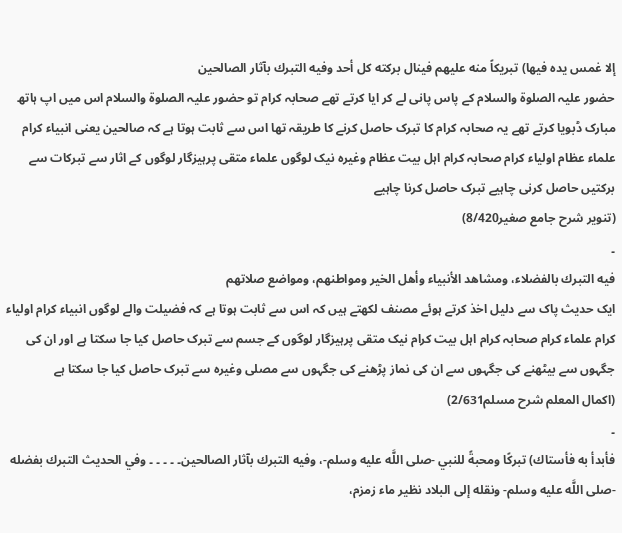إلا غمس يده فيها) تبريكاً منه عليهم فينال بركته كل أحد وفيه التبرك بآثار الصالحين
حضور علیہ الصلوۃ والسلام کے پاس پانی لے کر ایا کرتے تھے صحابہ کرام تو حضور علیہ الصلوۃ والسلام اس میں اپ ہاتھ مبارک ڈبویا کرتے تھے یہ صحابہ کرام کا تبرک حاصل کرنے کا طریقہ تھا اس سے ثابت ہوتا ہے کہ صالحین یعنی انبیاء کرام علماء عظام اولیاء کرام صحابہ کرام اہل بیت عظام وغیرہ نیک لوگوں علماء متقی پرہیزگار لوگوں کے اثار سے تبرکات سے برکتیں حاصل کرنی چاہیے تبرک حاصل کرنا چاہیے
(تنویر شرح جامع صغیر8/420)
۔
فيه التبرك بالفضلاء، ومشاهد الأنبياء وأهل الخير ومواطنهم، ومواضع صلاتهم
ایک حدیث پاک سے دلیل اخذ کرتے ہوئے مصنف لکھتے ہیں کہ اس سے ثابت ہوتا ہے کہ فضیلت والے لوگوں انبیاء کرام اولیاء کرام علماء کرام صحابہ کرام اہل بیت کرام نیک متقی پرہیزگار لوگوں کے جسم سے تبرک حاصل کیا جا سکتا ہے اور ان کی جگہوں سے بیٹھنے کی جگہوں سے ان کی نماز پڑھنے کی جگہوں سے مصلی وغیرہ سے تبرک حاصل کیا جا سکتا ہے
(اکمال المعلم شرح مسلم2/631)
۔
فأبدأ به فأستاك) تبركًا ومحبةً للنبي -صلى اللَّه عليه وسلم-، وفيه التبرك بآثار الصالحين۔ ۔ ۔ ۔ ۔ وفي الحديث التبرك بفضله -صلى اللَّه عليه وسلم- ونقله إلى البلاد نظير ماء زمزم،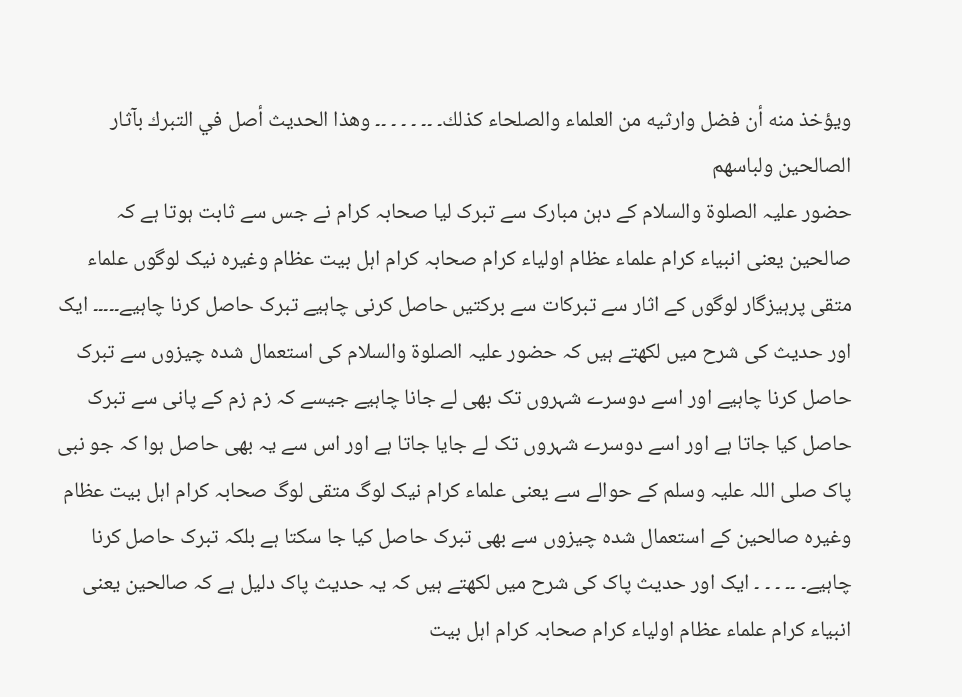ويؤخذ منه أن فضل وارثيه من العلماء والصلحاء كذلك۔ ۔۔ ۔ ۔ ۔ ۔۔ وهذا الحديث أصل في التبرك بآثار الصالحين ولباسهم
حضور علیہ الصلوۃ والسلام کے دہن مبارک سے تبرک لیا صحابہ کرام نے جس سے ثابت ہوتا ہے کہ صالحین یعنی انبیاء کرام علماء عظام اولیاء کرام صحابہ کرام اہل بیت عظام وغیرہ نیک لوگوں علماء متقی پرہیزگار لوگوں کے اثار سے تبرکات سے برکتیں حاصل کرنی چاہیے تبرک حاصل کرنا چاہیے۔۔۔۔۔ ایک اور حدیث کی شرح میں لکھتے ہیں کہ حضور علیہ الصلوۃ والسلام کی استعمال شدہ چیزوں سے تبرک حاصل کرنا چاہیے اور اسے دوسرے شہروں تک بھی لے جانا چاہیے جیسے کہ زم زم کے پانی سے تبرک حاصل کیا جاتا ہے اور اسے دوسرے شہروں تک لے جایا جاتا ہے اور اس سے یہ بھی حاصل ہوا کہ جو نبی پاک صلی اللہ علیہ وسلم کے حوالے سے یعنی علماء کرام نیک لوگ متقی لوگ صحابہ کرام اہل بیت عظام وغیرہ صالحین کے استعمال شدہ چیزوں سے بھی تبرک حاصل کیا جا سکتا ہے بلکہ تبرک حاصل کرنا چاہیے۔ ۔۔ ۔ ۔ ۔ ایک اور حدیث پاک کی شرح میں لکھتے ہیں کہ یہ حدیث پاک دلیل ہے کہ صالحین یعنی انبیاء کرام علماء عظام اولیاء کرام صحابہ کرام اہل بیت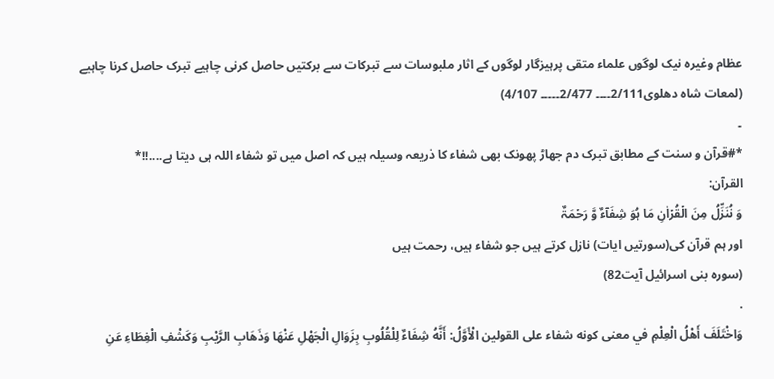عظام وغیرہ نیک لوگوں علماء متقی پرہیزگار لوگوں کے اثار ملبوسات سے تبرکات سے برکتیں حاصل کرنی چاہیے تبرک حاصل کرنا چاہیے
(لمعات شاہ دھلوی2/111۔۔۔۔ 2/477۔۔۔۔۔ 4/107)
۔
*#قرآن و سنت کے مطابق تبرک دم جھاڑ پھونک بھی شفاء کا ذریعہ وسیلہ ہیں کہ اصل میں تو شفاء اللہ ہی دیتا ہے....!!*
القرآن:
وَ نُنَزِّلُ مِنَ الۡقُرۡاٰنِ مَا ہُوَ شِفَآءٌ وَّ رَحۡمَۃٌ
اور ہم قرآن کی(سورتیں ایات) نازل کرتے ہیں جو شفاء ہیں، رحمت ہیں
(سورہ بنی اسرائیل آیت82)
.
وَاخْتَلَفَ أَهْلُ الْعِلْمِ في معنى كونه شفاء على القولين الْأَوَّلُ: أَنَّهُ شِفَاءٌ لِلْقُلُوبِ بِزَوَالِ الْجَهْلِ عَنْهَا وَذَهَابِ الرَّيْبِ وَكَشْفِ الْغِطَاءِ عَنِ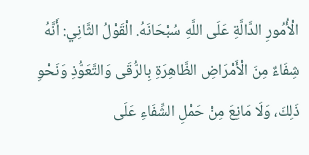الْأُمُورِ الدَّالَّةِ عَلَى اللَّهِ سُبْحَانَهُ. الْقَوْلُ الثَّانِي: أَنَّهُ شِفَاءٌ مِنَ الْأَمْرَاضِ الظَّاهِرَةِ بِالرُّقَى وَالتَّعَوُّذِ وَنَحْوِ ذَلِكَ، وَلَا مَانِعَ مِنْ حَمْلِ الشِّفَاءِ عَلَى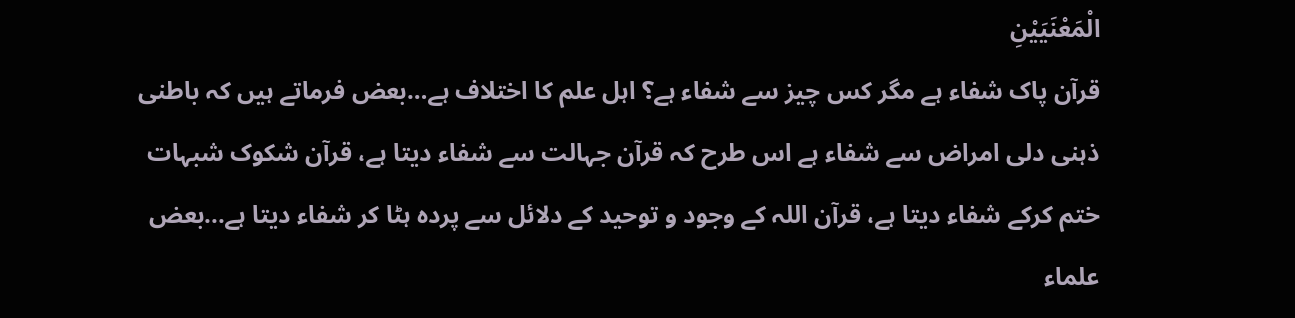الْمَعْنَيَيْنِ
قرآن پاک شفاء ہے مگر کس چیز سے شفاء ہے؟ اہل علم کا اختلاف ہے…بعض فرماتے ہیں کہ باطنی ذہنی دلی امراض سے شفاء ہے اس طرح کہ قرآن جہالت سے شفاء دیتا ہے، قرآن شکوک شبہات ختم کرکے شفاء دیتا ہے، قرآن اللہ کے وجود و توحید کے دلائل سے پردہ ہٹا کر شفاء دیتا ہے...بعض علماء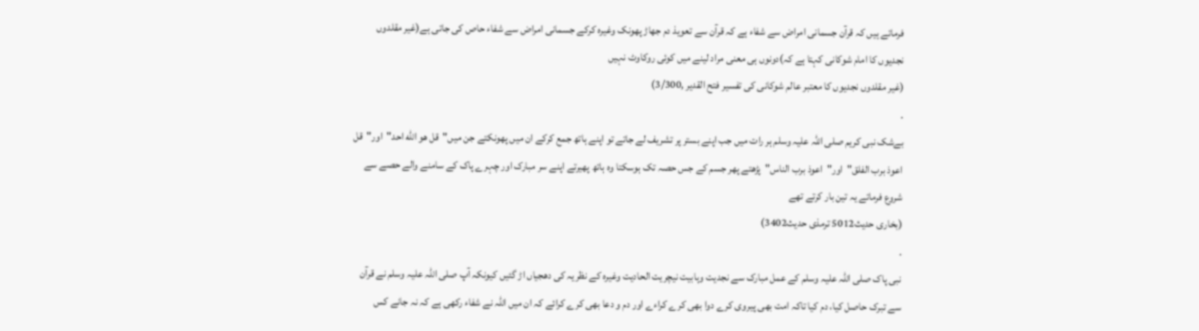فرماتے ہیں کہ قرآن جسمانی امراض سے شفاء ہے کہ قرآن سے تعویذ دم جھاڑ پھونک وغیرہ کرکے جسمانی امراض سے شفاء حاص کی جاتی ہے(غیر مقلدوں نجدیوں کا امام شوکانی کہتا ہے کہ)دونوں ہی معنی مراد لینے میں کوئی روکاوٹ نہیں
(غیر مقلدوں نجدیوں کا معتبر عالم شوکانی کی تفسیر فتح القدير ,3/300)
.
بےشک نبی کریم صلی اللہ علیہ وسلم ہر رات میں جب اپنے بستر پر تشریف لے جاتے تو اپنے ہاتھ جمع کرکے ان میں پھونکتے جن میں"قل ھو الله احد"اور"قل اعوذ برب الفلق"اور"اعوذ برب الناس"پڑھتے پھر جسم کے جس حصہ تک ہوسکتا وہ ہاتھ پھیرتے اپنے سر مبارک اور چہرے پاک کے سامنے والے حصے سے شروع فرماتے یہ تین بار کرتے تھے
(بخاری حدیث5012 ترمذی حدیث3402)
.
نبی پاک صلی اللہ علیہ وسلم کے عمل مبارک سے نجدیت وہابیت نیچریت الحادیت وغیرہ کے نظریہ کی دھجیاں اڑ گئیں کیونکہ آپ صلی اللہ علیہ وسلم نے قرآن سے تبرک حاصل کیا، دم کیا تاکہ امت بھی پیروی کرے دوا بھی کرے کراءے اور دم و دعا بھی کرے کرائے کہ ان میں اللہ نے شفاء رکھی ہے کہ نہ جانے کس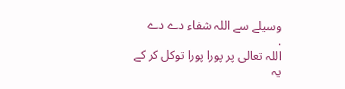وسیلے سے اللہ شفاء دے دے
.
اللہ تعالی پر پورا پورا توکل کر کے یہ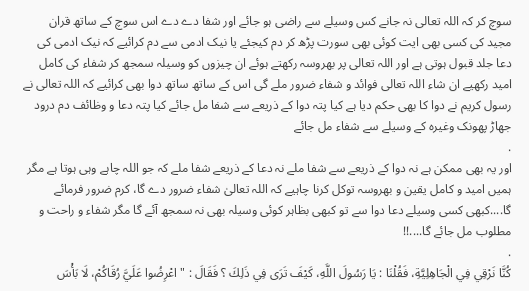سوچ کر کہ اللہ تعالی نہ جانے کس وسیلے سے راضی ہو جائے اور شفا دے دے اس سوچ کے ساتھ قران مجید کی کسی بھی ایت کوئی بھی سورت پڑھ کر دم کیجئے یا نیک ادمی سے دم کرائیے کہ نیک ادمی کی دعا جلد قبول ہوتی ہے اور اللہ تعالی پر بھروسہ رکھتے ہوئے ان چیزوں کو وسیلہ سمجھ کر شفاء کی کامل امید رکھیے ان شاء اللہ تعالی فوائد و شفاء ضرور ملے گی اس کے ساتھ ساتھ دوا بھی کرائیے کہ اللہ تعالی نے رسول کریم نے دوا کا بھی حکم دیا ہے کیا پتہ دوا کے ذریعے سے شفا مل جائے کیا پتہ دعا و وظائف دم درود جھاڑ پھونک وغیرہ کے وسیلے سے شفاء مل جائے
.
اور یہ بھی ممکن ہے نہ دوا کے ذریعے سے شفا ملے نہ دعا کے ذریعے شفا ملے کہ جو اللہ چاہے وہی ہوتا ہے مگر ہمیں امید و کامل یقین و بھروسہ توکل کرنا چاہیے کہ اللہ تعالیٰ شفاء ضرور دے گا، کرم ضرور فرمائے گا....کبھی کسی وسیلے دعا دوا سے تو کبھی بظاہر کوئی وسیلہ بھی نہ سمجھ آئے گا مگر شفاء و راحت و مطلوب مل جائے گا....!!
.
كُنَّا نَرْقِي فِي الْجَاهِلِيَّةِ، فَقُلْنَا : يَا رَسُولَ اللَّهِ، كَيْفَ تَرَى فِي ذَلِكَ ؟ فَقَالَ : " اعْرِضُوا عَلَيَّ رُقَاكُمْ، لَا بَأْسَ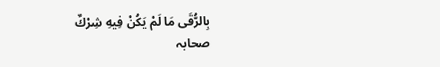بِالرُّقَى مَا لَمْ يَكُنْ فِيهِ شِرْكٌ
صحابہ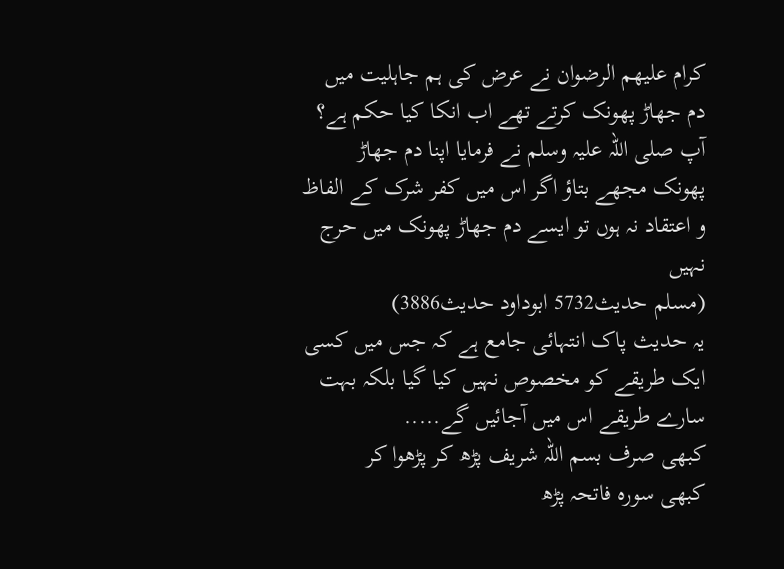کرام علیھم الرضوان نے عرض کی ہم جاہلیت میں دم جھاڑ پھونک کرتے تھے اب انکا کیا حکم ہے؟ آپ صلی اللہ علیہ وسلم نے فرمایا اپنا دم جھاڑ پھونک مجھے بتاؤ اگر اس میں کفر شرک کے الفاظ و اعتقاد نہ ہوں تو ایسے دم جھاڑ پھونک میں حرج نہیں
(مسلم حدیث5732 ابوداود حدیث3886)
یہ حدیث پاک انتہائی جامع ہے کہ جس میں کسی ایک طریقے کو مخصوص نہیں کیا گیا بلکہ بہت سارے طریقے اس میں آجائیں گے.....
کبھی صرف بسم اللہ شریف پڑھ کر پڑھوا کر
کبھی سورہ فاتحہ پڑھ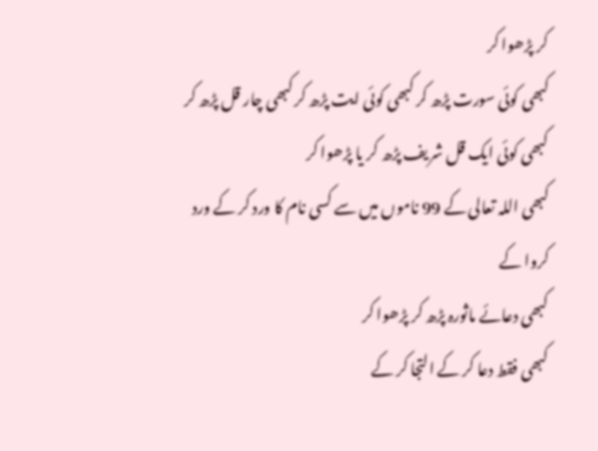کر پڑھوا کر
کبھی کوئی سورت پڑھ کر کبھی کوئی ایت پڑھ کر کبھی چار قل پڑھ کر کبھی کوئی ایک قل شریف پڑھ کر یا پڑھوا کر
کبھی اللہ تعالی کے 99 ناموں میں سے کسی نام کا ورد کر کے ورد کروا کے
کبھی دعائے ماثورہ پڑھ کر پڑھوا کر
کبھی فقط دعا کر کے التجا کر کے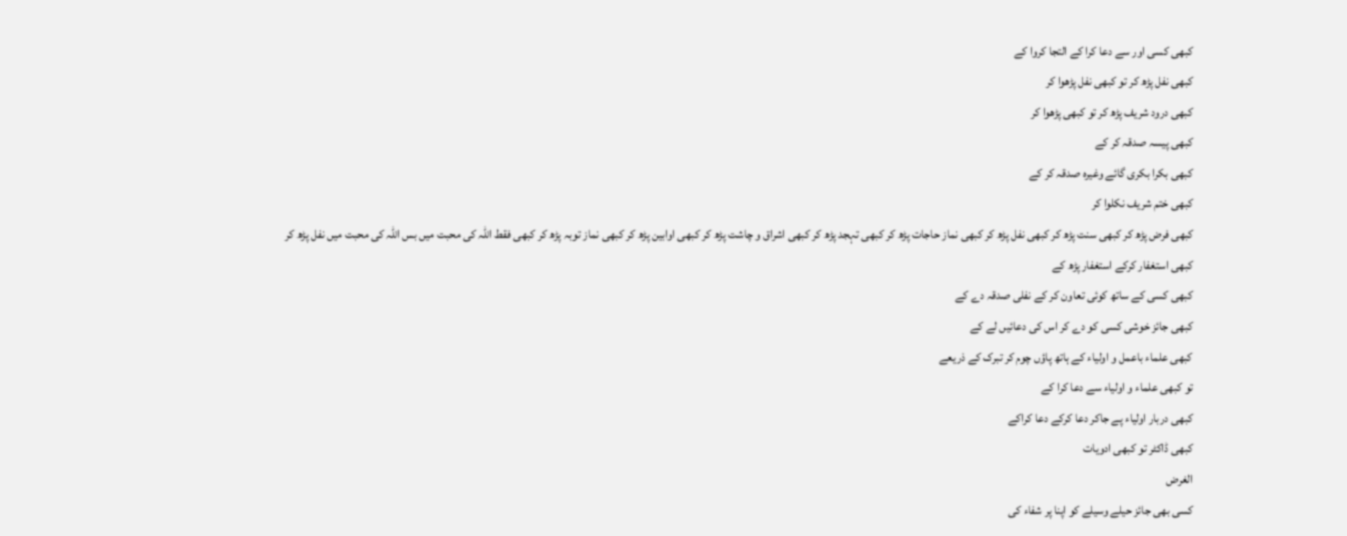کبھی کسی اور سے دعا کرا کے التجا کروا کے
کبھی نفل پڑھ کر تو کبھی نفل پڑھوا کر
کبھی درود شریف پڑھ کر تو کبھی پڑھوا کر
کبھی پیسہ صدقہ کر کے
کبھی بکرا بکری گائے وغیرہ صدقہ کر کے
کبھی ختم شریف نکلوا کر
کبھی فرض پڑھ کر کبھی سنت پڑھ کر کبھی نفل پڑھ کر کبھی نماز حاجات پڑھ کر کبھی تہجد پڑھ کر کبھی اشراق و چاشت پڑھ کر کبھی اوابین پڑھ کر کبھی نماز توبہ پڑھ کر کبھی فقط اللہ کی محبت میں بس اللہ کی محبت میں نفل پڑھ کر
کبھی استغفار کرکے استغفار پڑھ کے
کبھی کسی کے ساتھ کوئی تعاون کر کے نفلی صدقہ دے کے
کبھی جائز خوشی کسی کو دے کر اس کی دعائیں لے کے
کبھی علماء باعمل و اولیاء کے ہاتھ پاؤں چوم کر تبرک کے ذریعے
تو کبھی علماء و اولیاء سے دعا کرا کے
کبھی دربار اولیاء پے جاکر دعا کرکے دعا کراکے
کبھی ڈاکٹر تو کبھی ادویات
الغرض
کسی بھی جائز حیلے وسیلے کو اپنا پر شفاء کی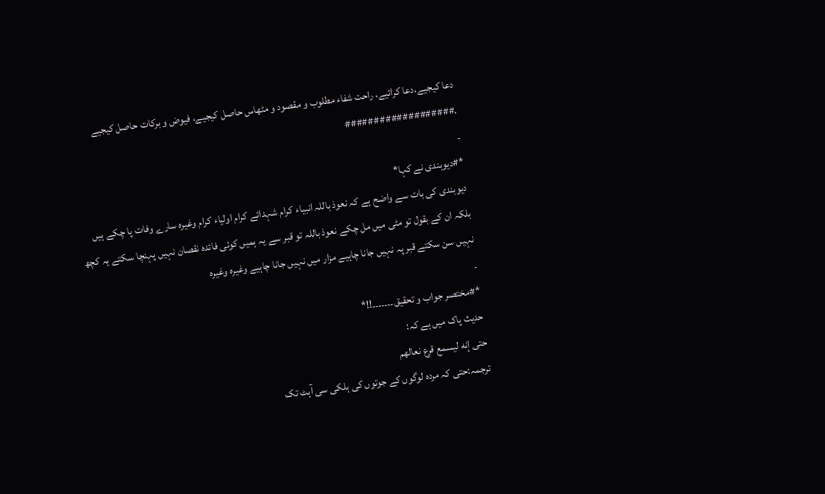دعا کیجیے،دعا کرائیے، راحت شفاء مطلوب و مقصود و مٹھاس حاصل کیجیے، فیوض و برکات حاصل کیجیے
.###################
۔
*#دیوبندی نے کہا*
دیوبندی کی بات سے واضح ہے کہ نعوذ باللہ انبیاء کرام شہدائے کرام اولیاء کرام وغیرہ سارے وفات پا چکے ہیں بلکہ ان کے بقول تو مٹی میں مل چکے نعوذ باللہ تو قبر سے یہ ہمیں کوئی فائدہ نقصان نہیں پہنچا سکتے یہ کچھ نہیں سن سکتے قبر پہ نہیں جانا چاہیے مزار میں نہیں جانا چاہیے وغیرہ وغیرہ
۔
*#مختصر جواب و تحقیق۔۔۔۔۔۔۔!!*
حدیث پاک میں ہے کہ:
حتى إنه ليسمع قرع نعالهم
ترجمہ:حتی کہ مردہ لوگوں کے جوتوں کی ہلکی سی آہٹ تک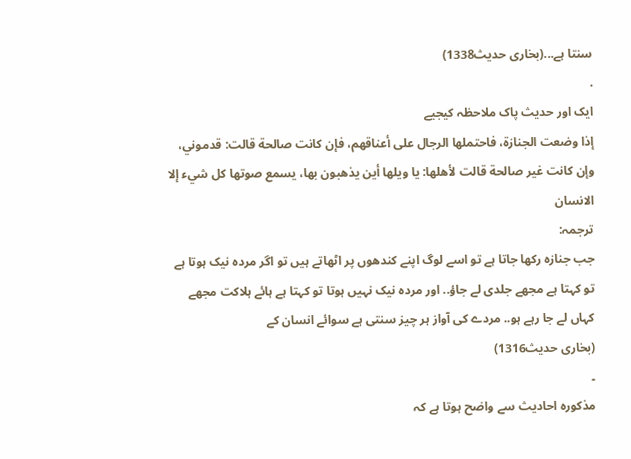سنتا ہے...(بخاری حدیث1338)
.
ایک اور حدیث پاک ملاحظہ کیجیے
إذا وضعت الجنازة، فاحتملها الرجال على أعناقهم، فإن كانت صالحة قالت: قدموني، وإن كانت غير صالحة قالت لأهلها: يا ويلها أين يذهبون بها، يسمع صوتها كل شيء إلا الانسان
ترجمہ:
جب جنازہ رکھا جاتا ہے تو اسے لوگ اپنے کندھوں پر اٹھاتے ہیں تو اگر مردہ نیک ہوتا ہے تو کہتا ہے مجھے جلدی لے جاؤ.. اور مردہ نیک نہیں ہوتا تو کہتا ہے ہائے ہلاکت مجھے کہاں لے جا رہے ہو.. مردے کی آواز ہر چیز سنتی ہے سوائے انسان کے
(بخاری حدیث1316)
۔
مذکورہ احادیث سے واضح ہوتا ہے کہ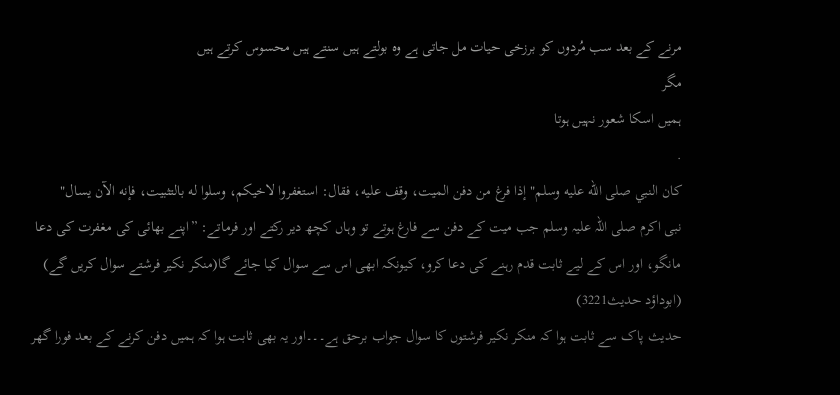مرنے کے بعد سب مُردوں کو برزخی حیات مل جاتی ہے وہ بولتے ہیں سنتے ہیں محسوس کرتے ہیں
مگر
ہمیں اسکا شعور نہیں ہوتا
.
كان النبي صلى الله عليه وسلم" إذا فرغ من دفن الميت، وقف عليه، فقال: استغفروا لاخيكم، وسلوا له بالتثبيت، فإنه الآن يسال"
نبی اکرم صلی اللہ علیہ وسلم جب میت کے دفن سے فارغ ہوتے تو وہاں کچھ دیر رکتے اور فرماتے: ”اپنے بھائی کی مغفرت کی دعا مانگو، اور اس کے لیے ثابت قدم رہنے کی دعا کرو، کیونکہ ابھی اس سے سوال کیا جائے گا(منکر نکیر فرشتے سوال کریں گے)
(ابوداؤد حدیث3221)
حدیث پاک سے ثابت ہوا کہ منکر نکیر فرشتوں کا سوال جواب برحق ہے۔۔۔اور یہ بھی ثابت ہوا کہ ہمیں دفن کرنے کے بعد فورا گھر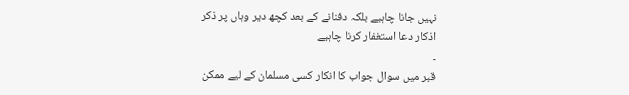نہیں جانا چاہیے بلکہ دفنانے کے بعد کچھ دیر وہاں پر ذکر اذکار دعا استغفار کرنا چاہیے
۔
قبر میں سوال جواب کا انکار کسی مسلمان کے لیے ممکن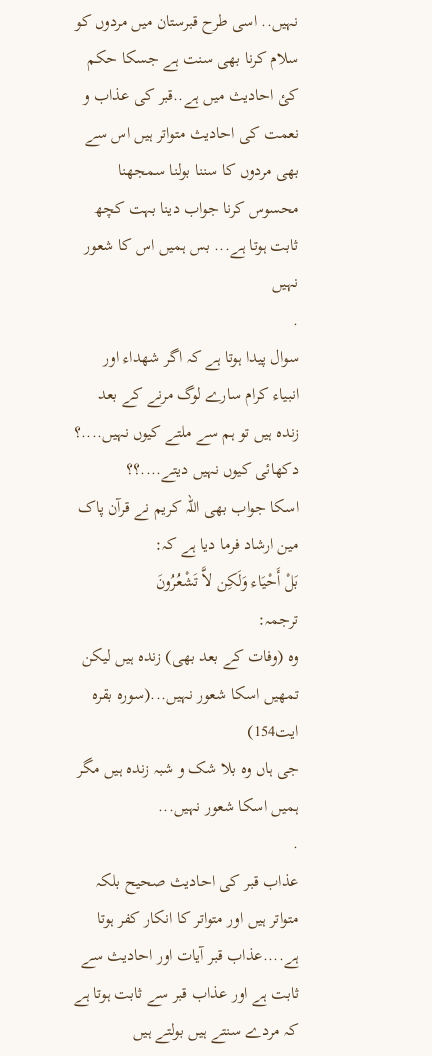نہیں.. اسی طرح قبرستان میں مردوں کو سلام کرنا بھی سنت ہے جسکا حکم کئ احادیث میں ہے..قبر کی عذاب و نعمت کی احادیث متواتر ہیں اس سے بھی مردوں کا سننا بولنا سمجھنا محسوس کرنا جواب دینا بہت کچھ ثابت ہوتا ہے... بس ہمیں اس کا شعور نہیں
.
سوال پیدا ہوتا ہے کہ اگر شھداء اور انبیاء کرام سارے لوگ مرنے کے بعد زندہ ہیں تو ہم سے ملتے کیوں نہیں....؟ دکھائی کیوں نہیں دیتے....؟؟
اسکا جواب بھی اللہ کریم نے قرآن پاک مین ارشاد فرما دیا ہے کہ:
بَلْ أَحْيَاء وَلَكِن لاَّ تَشْعُرُونَ
ترجمہ:
وہ (وفات کے بعد بھی) زندہ ہیں لیکن تمھیں اسکا شعور نہیں...(سورہ بقرہ ایت154)
جی ہاں وہ بلا شک و شبہ زندہ ہیں مگر ہمیں اسکا شعور نہیں...
.
عذاب قبر کی احادیث صحیح بلکہ متواتر ہیں اور متواتر کا انکار کفر ہوتا ہے....عذاب قبر آیات اور احادیث سے ثابت ہے اور عذاب قبر سے ثابت ہوتا ہے کہ مردے سنتے ہیں بولتے ہیں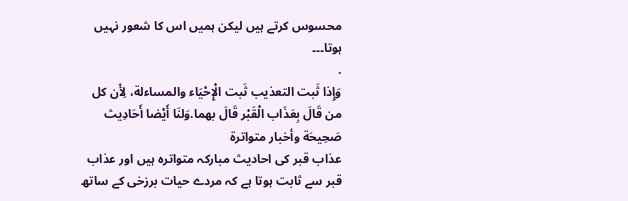محسوس کرتے ہیں لیکن ہمیں اس کا شعور نہیں ہوتا۔۔۔
.
وَإِذا ثَبت التعذيب ثَبت الْإِحْيَاء والمساءلة، لِأَن كل من قَالَ بِعَذَاب الْقَبْر قَالَ بهما.وَلنَا أَيْضا أَحَادِيث صَحِيحَة وأخبار متواترة
عذاب قبر کی احادیث مبارکہ متواترہ ہیں اور عذاب قبر سے ثابت ہوتا ہے کہ مردے حیات برزخی کے ساتھ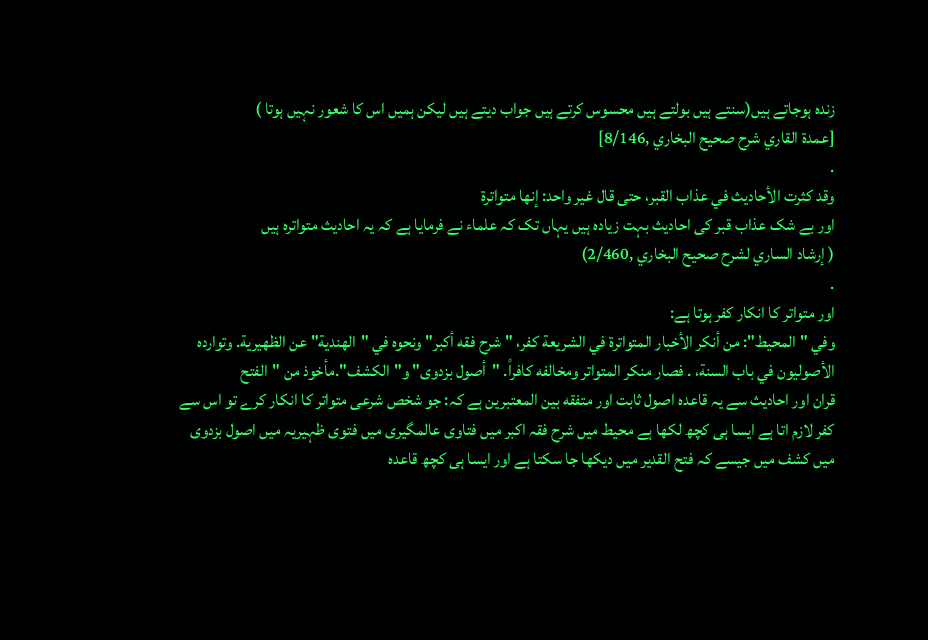زندہ ہوجاتے ہیں(سنتے ہیں بولتے ہیں محسوس کرتے ہیں جواب دیتے ہیں لیکن ہمیں اس کا شعور نہیں ہوتا )
[عمدة القاري شرح صحيح البخاري ,8/146]
.
وقد كثرت الأحاديث في عذاب القبر، حتى قال غير واحد: إنها متواترة
اور بے شک عذاب قبر کی احادیث بہت زیادہ ہیں یہاں تک کہ علماء نے فرمایا ہے کہ یہ احادیث متواترہ ہیں
( إرشاد الساري لشرح صحيح البخاري ,2/460)
.
اور متواتر کا انکار کفر ہوتا ہے:
وفي "المحيط": من أنكر الأخبار المتواترة في الشريعة كفر، "شرح فقه أكبر" ونحوه في "الهندية" عن الظهيرية. وتوارده الأصوليون في باب السنة، . فصار منكر المتواتر ومخالفه كافراً. "أصول بزدوى" و"الكشف".مأخوذ من "الفتح
قران اور احادیث سے یہ قاعدہ اصول ثابت اور متفقه بین المعتبرین ہے کہ: جو شخص شرعی متواتر کا انکار کرے تو اس سے کفر لازم اتا ہے ایسا ہی کچھ لکھا ہے محیط میں شرح فقہ اکبر میں فتاوی عالمگیری میں فتوی ظہیریہ میں اصول بزدوی میں کشف میں جیسے کہ فتح القدیر میں دیکھا جا سکتا ہے اور ایسا ہی کچھ قاعدہ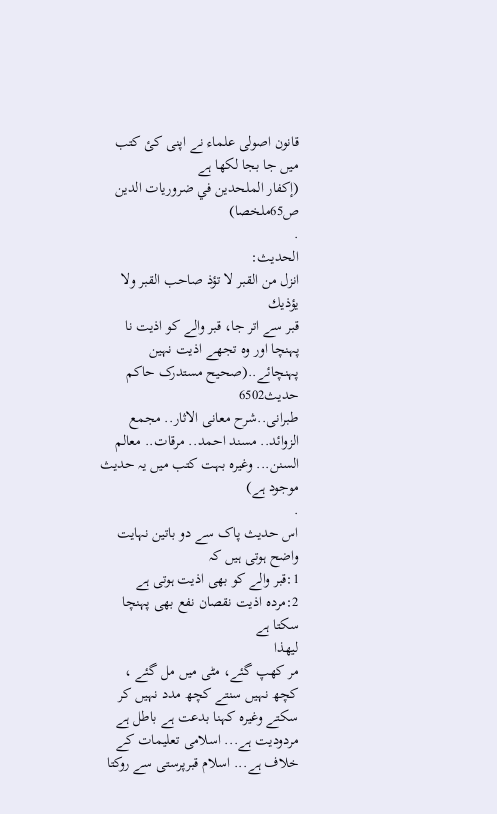قانون اصولی علماء نے اپنی کئ کتب میں جا بجا لکھا ہے
(إكفار الملحدين في ضروريات الدين ص65ملخصا)
.
الحدیث:
انزل من القبر لا تؤذ صاحب القبر ولا يؤذيك
قبر سے اتر جا، قبر والے کو اذیت نا پہنچا اور وہ تجھے اذیت نہین پہنچائے..(صحیح مستدرک حاکم حدیث6502
طبرانی..شرح معانی الاثار.. مجمع الزوائد.. مسند احمد.. مرقات.. معالم السنن... وغیرہ بہت کتب میں یہ حدیث موجود ہے)
.
اس حدیث پاک سے دو باتین نہایت واضح ہوتی ہیں کہ
1:قبر والے کو بھی اذیت ہوتی ہے
2:مردہ اذیت نقصان نفع بھی پہنچا سکتا ہے
لیھذا
مر کھپ گئے، مٹی میں مل گئے ، کچھ نہیں سنتے کچھ مدد نہیں کر سکتے وغیرہ کہنا بدعت ہے باطل ہے مردودیت ہے... اسلامی تعلیمات کے خلاف ہے... اسلام قبرپرستی سے روکتا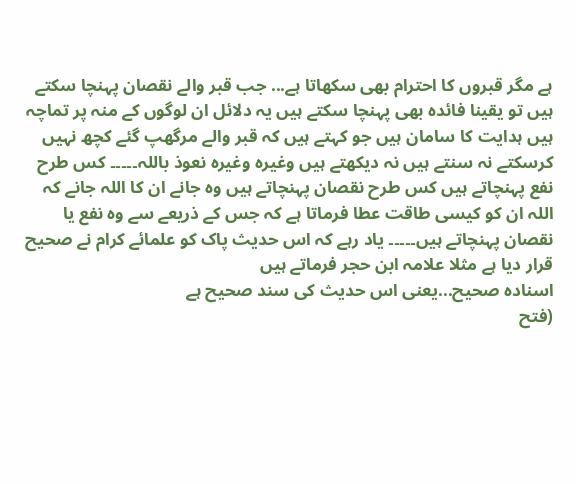ہے مگر قبروں کا احترام بھی سکھاتا ہے... جب قبر والے نقصان پہنچا سکتے ہیں تو یقینا فائدہ بھی پہنچا سکتے ہیں یہ دلائل ان لوگوں کے منہ پر تماچہ ہیں ہدایت کا سامان ہیں جو کہتے ہیں کہ قبر والے مرگھپ گئے کچھ نہیں کرسکتے نہ سنتے ہیں نہ دیکھتے ہیں وغیرہ وغیرہ نعوذ باللہ۔۔۔۔۔ کس طرح نفع پہنچاتے ہیں کس طرح نقصان پہنچاتے ہیں وہ جانے ان کا اللہ جانے کہ اللہ ان کو کیسی طاقت عطا فرماتا ہے کہ جس کے ذریعے سے وہ نفع یا نقصان پہنچاتے ہیں۔۔۔۔۔ یاد رہے کہ اس حدیث پاک کو علمائے کرام نے صحیح قرار دیا ہے مثلا علامہ ابن حجر فرماتے ہیں
اسنادہ صحیح...یعنی اس حدیث کی سند صحیح ہے
(فتح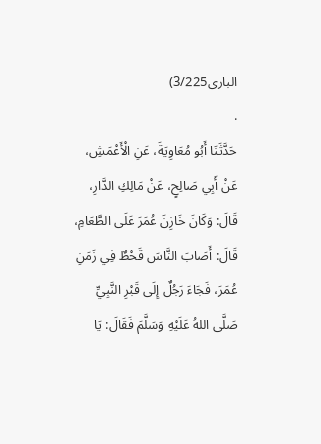الباری3/225)
.
حَدَّثَنَا أَبُو مُعَاوِيَةَ، عَنِ الْأَعْمَشِ، عَنْ أَبِي صَالِحٍ، عَنْ مَالِكِ الدَّارِ، قَالَ: وَكَانَ خَازِنَ عُمَرَ عَلَى الطَّعَامِ، قَالَ: أَصَابَ النَّاسَ قَحْطٌ فِي زَمَنِ عُمَرَ، فَجَاءَ رَجُلٌ إِلَى قَبْرِ النَّبِيِّ صَلَّى اللهُ عَلَيْهِ وَسَلَّمَ فَقَالَ: يَا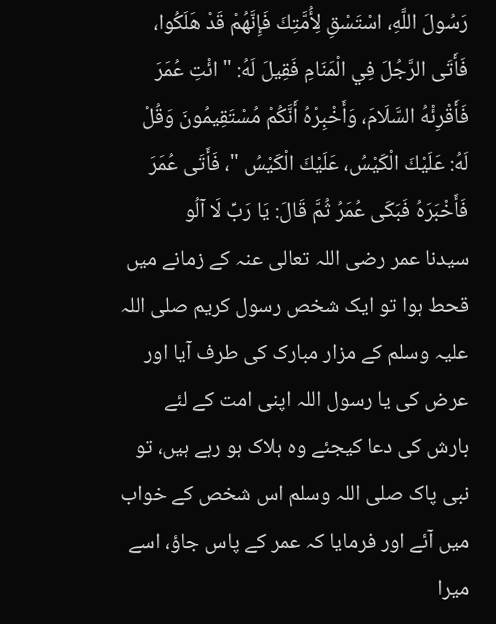رَسُولَ اللَّهِ، اسْتَسْقِ لِأُمَّتِكَ فَإِنَّهُمْ قَدْ هَلَكُوا، فَأَتَى الرَّجُلَ فِي الْمَنَامِ فَقِيلَ لَهُ: " ائْتِ عُمَرَ فَأَقْرِئْهُ السَّلَامَ، وَأَخْبِرْهُ أَنَّكُمْ مُسْتَقِيمُونَ وَقُلْ لَهُ: عَلَيْكَ الْكَيْسُ، عَلَيْكَ الْكَيْسُ "، فَأَتَى عُمَرَ فَأَخْبَرَهُ فَبَكَى عُمَرُ ثُمَّ قَالَ: يَا رَبِّ لَا آلُو
سیدنا عمر رضی اللہ تعالی عنہ کے زمانے میں قحط ہوا تو ایک شخص رسول کریم صلی اللہ علیہ وسلم کے مزار مبارک کی طرف آیا اور عرض کی یا رسول اللہ اپنی امت کے لئے بارش کی دعا کیجئے وہ ہلاک ہو رہے ہیں، تو نبی پاک صلی اللہ وسلم اس شخص کے خواب میں آئے اور فرمایا کہ عمر کے پاس جاؤ، اسے میرا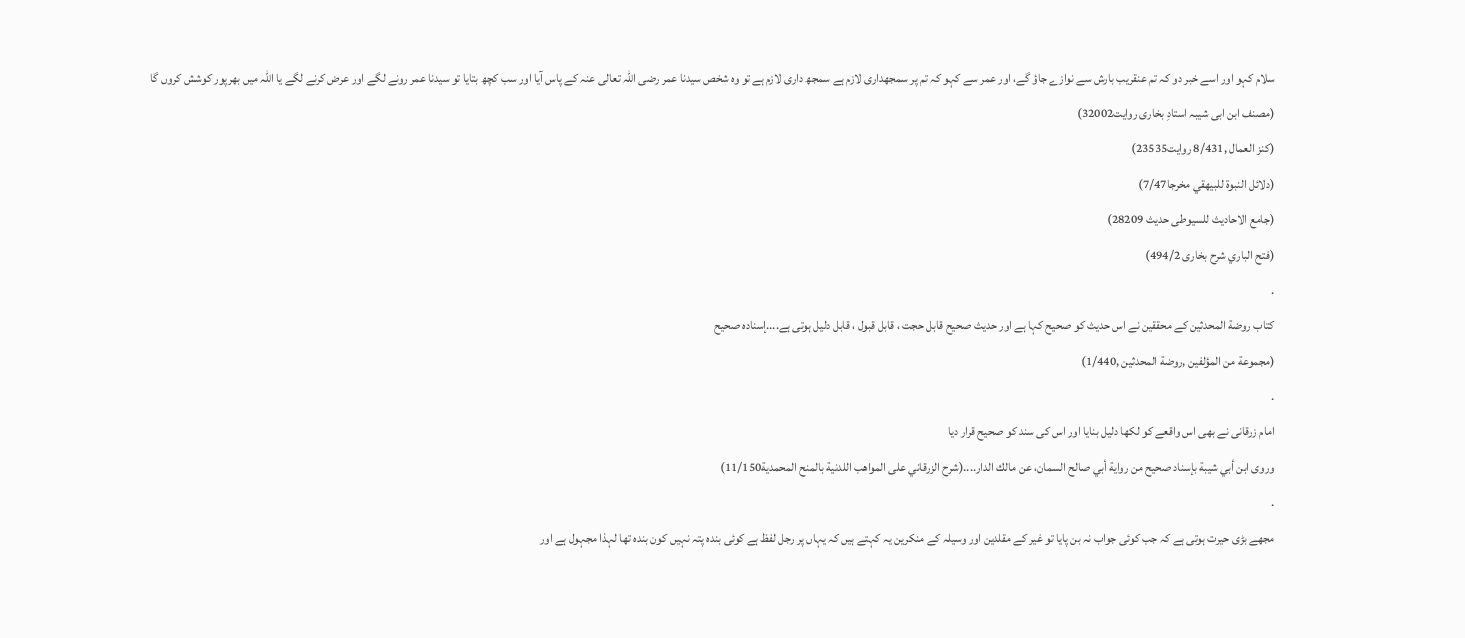سلام کہو اور اسے خبر دو کہ تم عنقریب بارش سے نوازے جاؤ گے، اور عمر سے کہو کہ تم پر سمجھداری لازم ہے سمجھ داری لازم ہے تو وہ شخص سیدنا عمر رضی اللہ تعالی عنہ کے پاس آیا اور سب کچھ بتایا تو سیدنا عمر رونے لگے اور عرض کرنے لگے یا اللہ میں بھرپور کوشش کروں گا
(مصنف ابن ابی شیبہ استادِ بخاری روایت32002)
(كنز العمال ,8/431 روایت23535)
(دلائل النبوة للبيهقي مخرجا7/47)
(جامع الاحادیث للسیوطی حدیث 28209)
(فتح الباري شرح بخاری 494/2)
.
کتاب روضة المحدثين کے محققین نے اس حدیث کو صحیح کہا ہے اور حدیث صحیح قابل حجت ، قابل قبول ، قابل دلیل ہوتی ہے....إسناده صحيح
(مجموعة من المؤلفين ,روضة المحدثين ,1/440)
.
امام زرقانی نے بھی اس واقعے کو لکھا دلیل بنایا اور اس کی سند کو صحیح قرار دیا
وروى ابن أبي شيبة بإسناد صحيح من رواية أبي صالح السمان، عن مالك الدار....(شرح الزرقاني على المواهب اللدنية بالمنح المحمدية11/150)
.
مجھے بڑی حیرت ہوتی ہے کہ جب کوئی جواب نہ بن پایا تو غیر کے مقلدین اور وسیلہ کے منکرین یہ کہتے ہیں کہ یہاں پر رجل لفظ ہے کوئی بندہ پتہ نہیں کون بندہ تھا لہذا مجہول ہے اور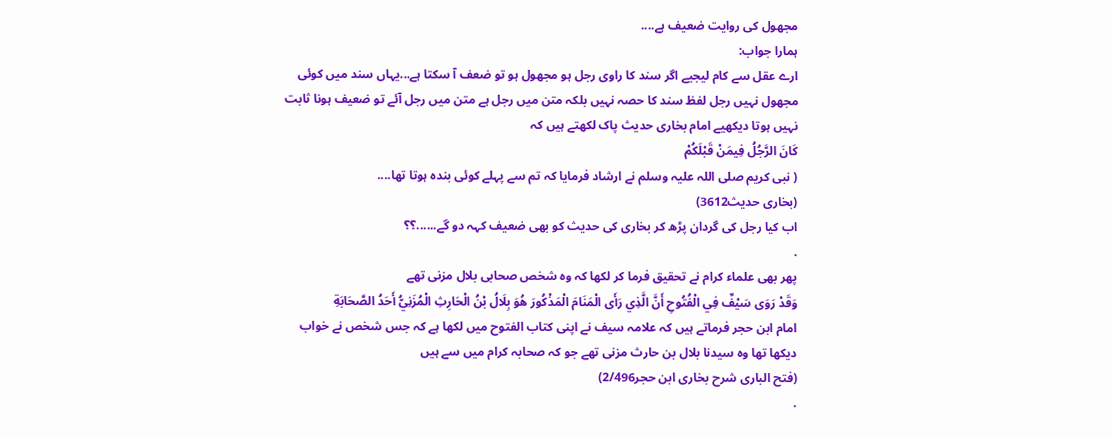مجھول کی روایت ضعیف ہے....
ہمارا جواب:
ارے عقل سے کام لیجیے اگر سند کا راوی رجل ہو مجھول ہو تو ضعف آ سکتا ہے...یہاں سند میں کوئی مجھول نہیں رجل لفظ سند کا حصہ نہیں بلکہ متن میں رجل ہے متن میں رجل آئے تو ضعیف ہونا ثابت نہیں ہوتا دیکھیے امام بخاری حدیث پاک لکھتے ہیں کہ
كَانَ الرَّجُلُ فِيمَنْ قَبْلَكُمْ
( نبی کریم صلی اللہ علیہ وسلم نے ارشاد فرمایا کہ تم سے پہلے کوئی بندہ ہوتا تھا....
(بخاری حدیث3612)
اب کیا رجل کی گردان پڑھ کر بخاری کی حدیث کو بھی ضعیف کہہ دو گے......؟؟
.
پھر بھی علماء کرام نے تحقیق فرما کر لکھا کہ وہ شخص صحابی بلال مزنی تھے
وَقَدْ رَوَى سَيْفٌ فِي الْفُتُوحِ أَنَّ الَّذِي رَأَى الْمَنَامَ الْمَذْكُورَ هُوَ بِلَالُ بْنُ الْحَارِثِ الْمُزَنِيُّ أَحَدُ الصَّحَابَةِ
امام ابن حجر فرماتے ہیں کہ علامہ سیف نے اپنی کتاب الفتوح میں لکھا ہے کہ جس شخص نے خواب دیکھا تھا وہ سیدنا بلال بن حارث مزنی تھے جو کہ صحابہ کرام میں سے ہیں
(فتح الباری شرح بخاری ابن حجر2/496)
.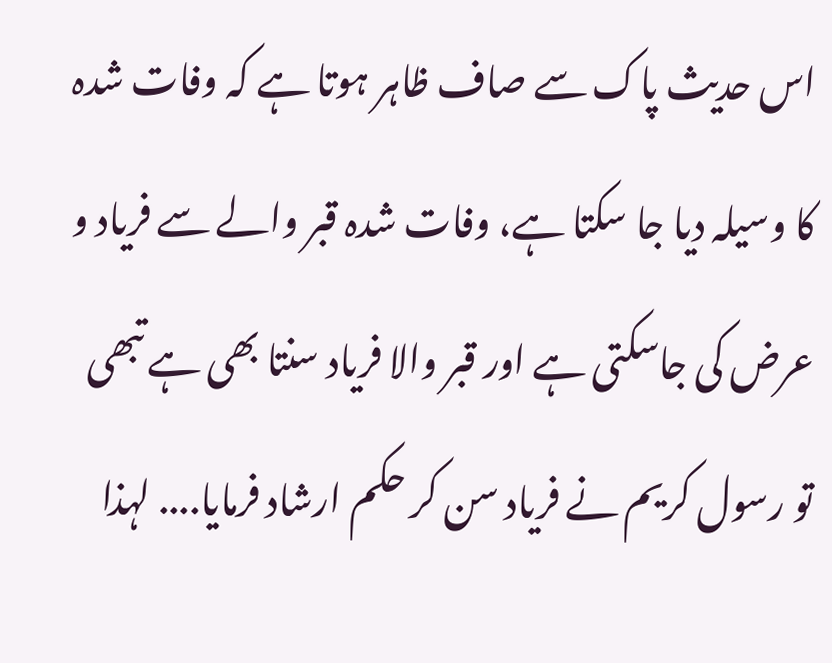اس حدیث پاک سے صاف ظاہر ہوتا ہے کہ وفات شدہ کا وسیلہ دیا جا سکتا ہے، وفات شدہ قبر والے سے فریاد و عرض کی جاسکتی ہے اور قبر والا فریاد سنتا بھی ہے تبھی تو رسول کریم نے فریاد سن کر حکم ارشاد فرمایا.... لہذا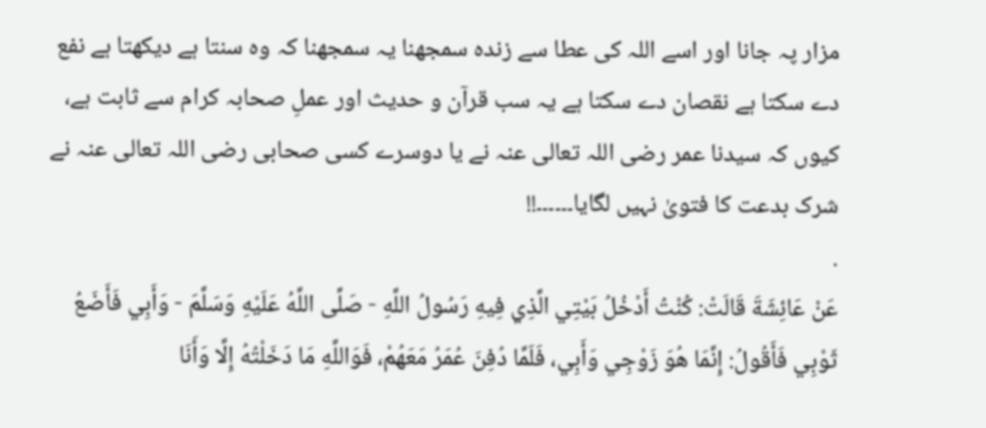مزار پہ جانا اور اسے اللہ کی عطا سے زندہ سمجھنا یہ سمجھنا کہ وہ سنتا ہے دیکھتا ہے نفع دے سکتا ہے نقصان دے سکتا ہے یہ سب قرآن و حدیث اور عملِ صحابہ کرام سے ثابت ہے، کیوں کہ سیدنا عمر رضی اللہ تعالی عنہ نے یا دوسرے کسی صحابی رضی اللہ تعالی عنہ نے شرک بدعت کا فتویٰ نہیں لگایا۔۔۔۔۔۔!!
.
عَنْ عَائِشَةَ قَالَتْ: كُنْتُ أَدْخُلُ بَيْتِي الَّذِي فِيهِ رَسُولُ اللَّهِ - صَلَّى اللَّهُ عَلَيْهِ وَسَلَّمَ - وَأَبِي فَأَضَعُ ثَوْبِي فَأَقُولُ: إِنَّمَا هُوَ زَوْجِي وَأَبِي، فَلَمَّا دُفِنَ عُمَرُ مَعَهُمْ، فَوَاللَّهِ مَا دَخَلْتُهُ إِلَّا وَأَنَا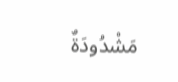مَشْدُودَةٌ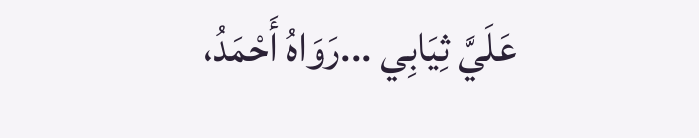عَلَيَّ ثِيَابِي ...رَوَاهُ أَحْمَدُ،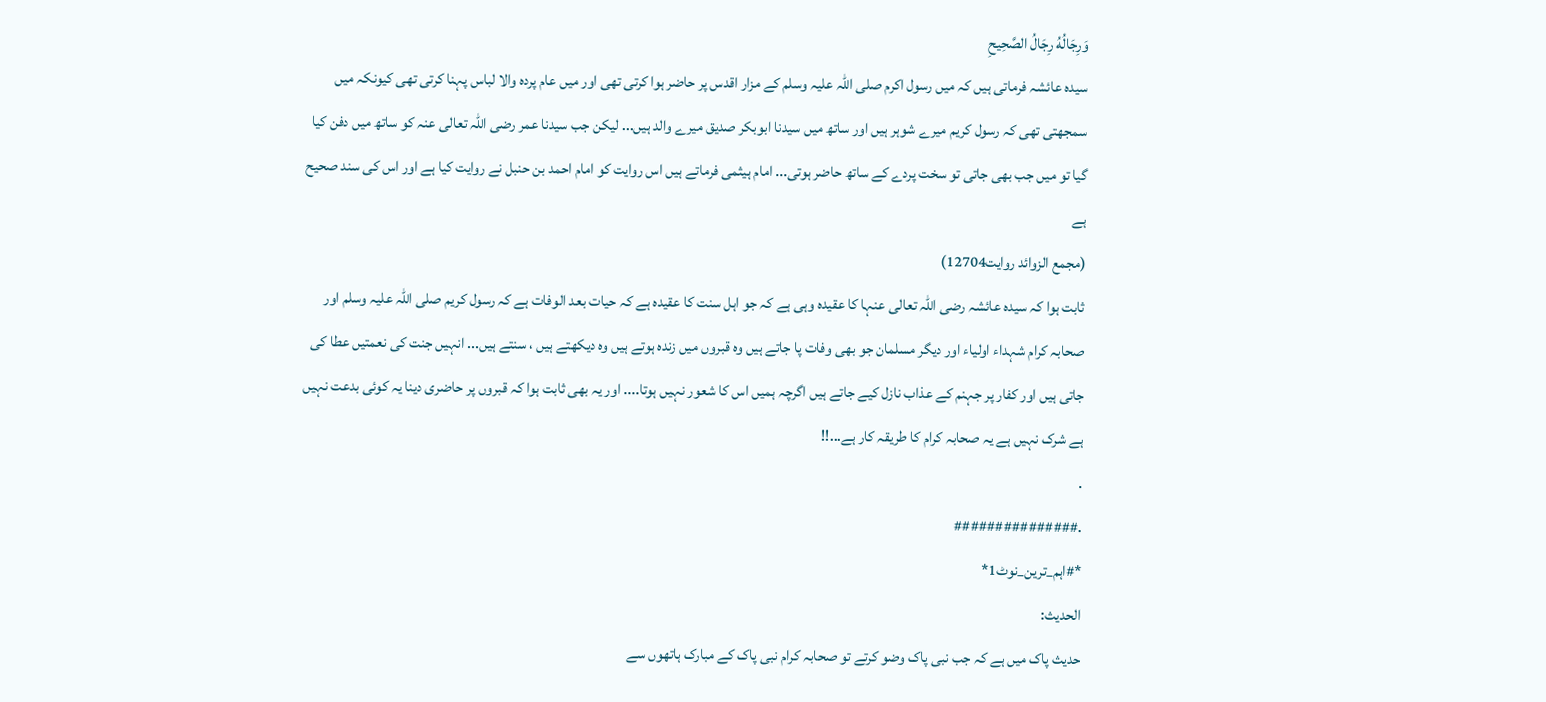وَرِجَالُهُ رِجَالُ الصَّحِيحِ
سیدہ عائشہ فرماتی ہیں کہ میں رسول اکرم صلی اللہ علیہ وسلم کے مزار اقدس پر حاضر ہوا کرتی تھی اور میں عام پردہ والا لباس پہنا کرتی تھی کیونکہ میں سمجھتی تھی کہ رسول کریم میرے شوہر ہیں اور ساتھ میں سیدنا ابوبکر صدیق میرے والد ہیں... لیکن جب سیدنا عمر رضی اللہ تعالی عنہ کو ساتھ میں دفن کیا گیا تو میں جب بھی جاتی تو سخت پردے کے ساتھ حاضر ہوتی... امام ہیثمی فرماتے ہیں اس روایت کو امام احمد بن حنبل نے روایت کیا ہے اور اس کی سند صحیح ہے
(مجمع الزوائد روایت12704)
ثابت ہوا کہ سیدہ عائشہ رضی اللہ تعالی عنہا کا عقیدہ وہی ہے کہ جو اہل سنت کا عقیدہ ہے کہ حیات بعد الوفات ہے کہ رسول کریم صلی اللہ علیہ وسلم اور صحابہ کرام شہداء اولیاء اور دیگر مسلمان جو بھی وفات پا جاتے ہیں وہ قبروں میں زندہ ہوتے ہیں وہ دیکھتے ہیں ، سنتے ہیں... انہیں جنت کی نعمتیں عطا کی جاتی ہیں اور کفار پر جہنم کے عذاب نازل کیے جاتے ہیں اگرچہ ہمیں اس کا شعور نہیں ہوتا.... اور یہ بھی ثابت ہوا کہ قبروں پر حاضری دینا یہ کوئی بدعت نہیں ہے شرک نہیں ہے یہ صحابہ کرام کا طریقہ کار ہے...!!
.
.###############
*#اہم_ترین_نوٹ1*
الحدیث:
حدیث پاک میں ہے کہ جب نبی پاک وضو کرتے تو صحابہ کرام نبی پاک کے مبارک ہاتھوں سے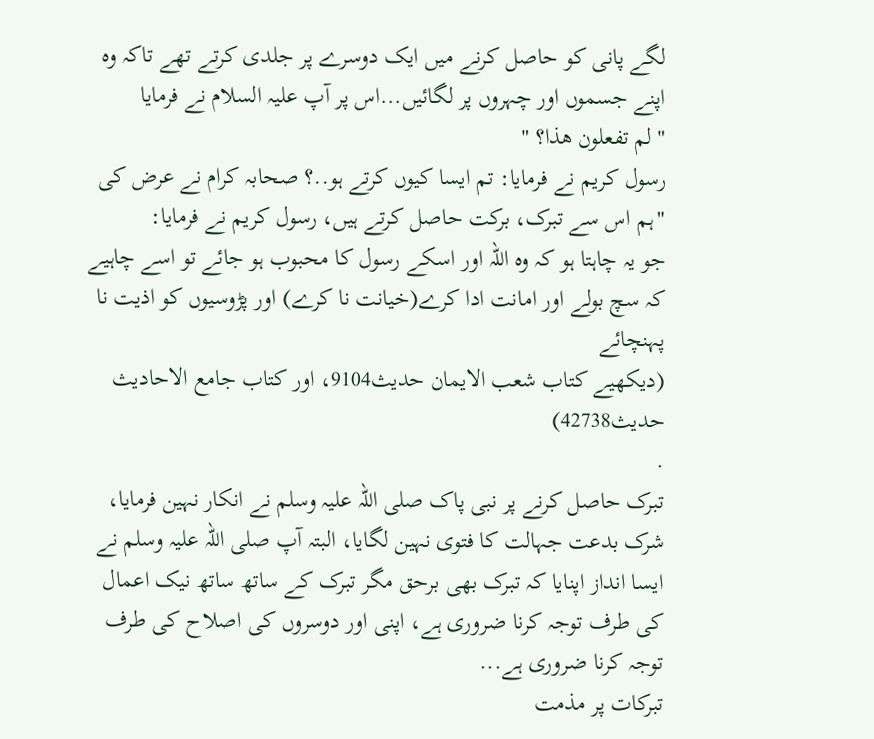لگے پانی کو حاصل کرنے میں ایک دوسرے پر جلدی کرتے تھے تاکہ وہ اپنے جسموں اور چہروں پر لگائیں...اس پر آپ علیہ السلام نے فرمایا
" لم تفعلون هذا؟ "
رسول کریم نے فرمایا: تم ایسا کیوں کرتے ہو..؟ صحابہ کرام نے عرض کی "ہم اس سے تبرک، برکت حاصل کرتے ہیں، رسول کریم نے فرمایا:
جو یہ چاہتا ہو کہ وہ اللہ اور اسکے رسول کا محبوب ہو جائے تو اسے چاہیے کہ سچ بولے اور امانت ادا کرے(خیانت نا کرے) اور پڑوسیوں کو اذیت نا پہنچائے
(دیکھیے کتاب شعب الایمان حدیث9104، اور کتاب جامع الاحادیث حدیث42738)
.
تبرک حاصل کرنے پر نبی پاک صلی اللہ علیہ وسلم نے انکار نہین فرمایا، شرک بدعت جہالت کا فتوی نہین لگایا، البتہ آپ صلی اللہ علیہ وسلم نے ایسا انداز اپنایا کہ تبرک بھی برحق مگر تبرک کے ساتھ ساتھ نیک اعمال کی طرف توجہ کرنا ضروری ہے، اپنی اور دوسروں کی اصلاح کی طرف توجہ کرنا ضروری ہے...
تبرکات پر مذمت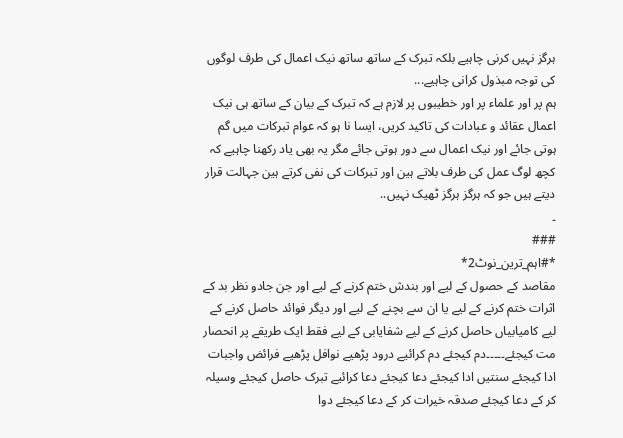ہرگز نہیں کرنی چاہیے بلکہ تبرک کے ساتھ ساتھ نیک اعمال کی طرف لوگوں کی توجہ مبذول کرانی چاہیے...
ہم پر اور علماء پر اور خطیبوں پر لازم ہے کہ تبرک کے بیان کے ساتھ ہی نیک اعمال عقائد و عبادات کی تاکید کریں، ایسا نا ہو کہ عوام تبرکات میں گم ہوتی جائے اور نیک اعمال سے دور ہوتی جائے مگر یہ بھی یاد رکھنا چاہیے کہ کچھ لوگ عمل کی طرف بلاتے ہین اور تبرکات کی نفی کرتے ہین جہالت قرار دیتے ہیں جو کہ ہرگز ہرگز ٹھیک نہیں..
۔
###
*#اہم_ترین_نوٹ2*
مقاصد کے حصول کے لیے اور بندش ختم کرنے کے لیے اور جن جادو نظر بد کے اثرات ختم کرنے کے لیے یا ان سے بچنے کے لیے اور دیگر فوائد حاصل کرنے کے لیے کامیابیاں حاصل کرنے کے لیے شفایابی کے لیے فقط ایک طریقے پر انحصار مت کیجئے۔۔۔۔۔دم کیجئے دم کرائیے درود پڑھیے نوافل پڑھیے فرائض واجبات ادا کیجئے سنتیں ادا کیجئے دعا کیجئے دعا کرائیے تبرک حاصل کیجئے وسیلہ کر کے دعا کیجئے صدقہ خیرات کر کے دعا کیجئے دوا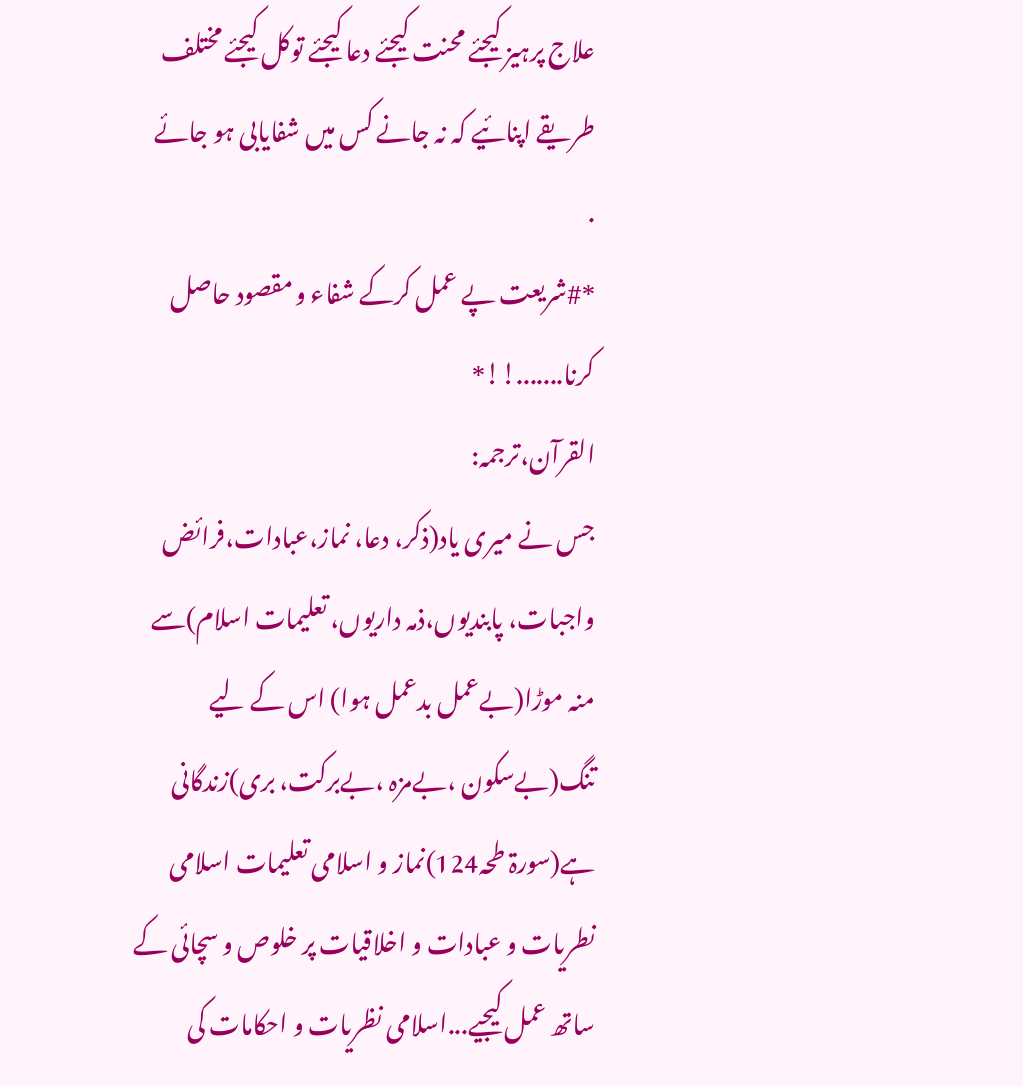علاج پرہیز کیجئے محنت کیجئے دعا کیجئے توکل کیجئے مختلف طریقے اپنائیے کہ نہ جانے کس میں شفایابی ہو جائے
.
*#شریعت پے عمل کرکے شفاء و مقصود حاصل کرنا.......!!*
القرآن،ترجمہ:
جس نے میری یاد(ذکر، دعا، نماز،عبادات،فرائض واجبات، پابندیوں،ذمہ داریوں، تعلیمات اسلام)سے منہ موڑا(بےعمل بدعمل ہوا) اس کے لیے تنگ(بےسکون ،بےمزہ ،بےبرکت، بری)زندگانی ہے(سورۃ طحہ124)نماز و اسلامی تعلیمات اسلامی نطریات و عبادات و اخلاقیات پر خلوص و سچائی کے ساتھ عمل کیجیے...اسلامی نظریات و احکامات کی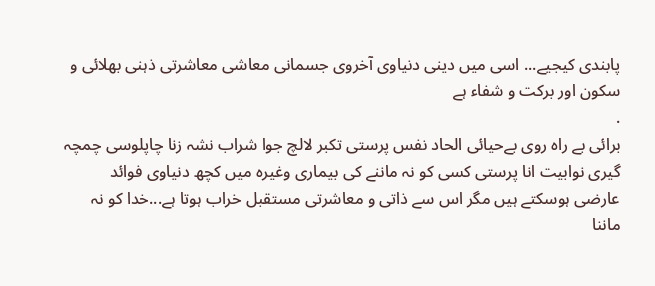پابندی کیجیے... اسی میں دینی دنیاوی آخروی جسمانی معاشی معاشرتی ذہنی بھلائی و سکون اور برکت و شفاء ہے
.
برائی بے راہ روی بےحیائی الحاد نفس پرستی تکبر لالچ جوا شراب نشہ زنا چاپلوسی چمچہ گیری نوابیت انا پرستی کسی کو نہ ماننے کی بیماری وغیرہ میں کچھ دنیاوی فوائد عارضی ہوسکتے ہیں مگر اس سے ذاتی و معاشرتی مستقبل خراب ہوتا ہے...خدا کو نہ ماننا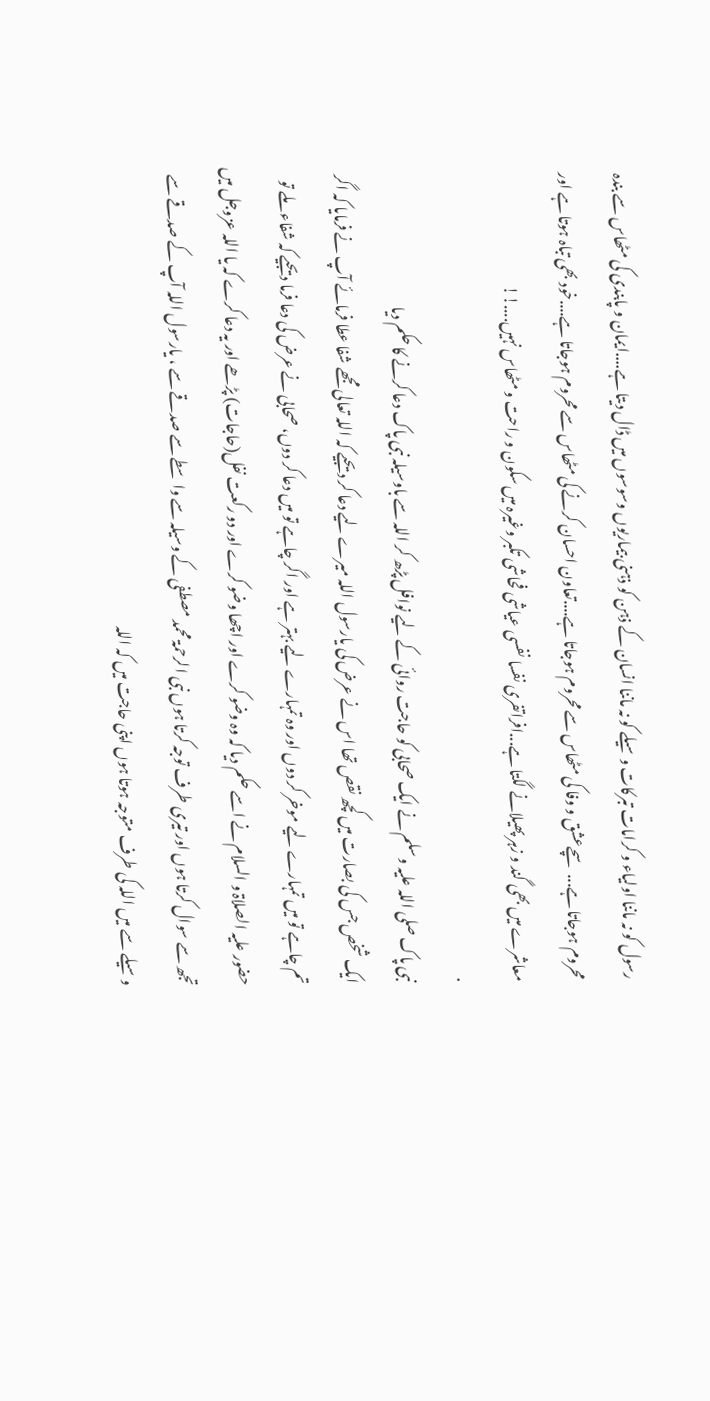رسول کو نہ ماننا اولیاء و کرامات تبرکات وسیلے کو نہ ماننا انسان کے ذہن کو ذہنی بیماریوں وسوسوں میں ڈال دیتا ہے....ایمان و پابندی کی مٹھاس سے بندہ محروم ہوجاتا ہے... سچےعشق و وفا کی مٹھاس سے محروم ہوجاتا ہے....تعاون احسان کرنے کی مٹھاس سے محروم ہوجاتا ہے....خود بھی تباہ ہوتا ہے اور معاشرے میں بھی گند و زہر پھیلانے لگتا ہے...افراتفری نفسا نفسی عیاشی فحاشی تکبر وغیرہ میں سکون و راحت و مٹھاس نہیں....!!
.
نبی پاک صلی اللہ علیہ وسلم نے ایک صحابی کو حاجت روائی کے لیے نوافل پڑھ کر اللہ سے باوسیلہ نبی پاک دعا کرنے کا حکم دیا
ایک شخص جس کی بصارت میں کچھ نقص تھا اس نے عرض کی یارسول اللہ میرے لیے دعا کر دیجیے کہ اللہ تعالی مجھے شفا عطا فرمائے آپ نے فرمایا کہ اگر تم چاہے تو میں تمہارے لیے موخر کر دوں اور وہ تمہارے لیے بہتر ہے اور اگر چاہے تو میں دعا کر دوں، صحابی نے عرض کی دعا فرما دیجیے کہ شفاء ملے تو حضور علیہ الصلاۃ و السلام نے اسے حکم دیا کہ وہ وضو کرے اور اچھا وضو کرے اور دو رکعت نفل(حاجات) پڑھے اور یہ دعا کرے کہ یا اللہ عزوجل میں تجھ سے سوال کرتا ہوں اور تیری طرف توجہ کرتا ہوں نبی الرحمۃ محمد مصطفی کے وسیلہ سے واسطے سے صدقے سے ، یارسول اللہ آپ کے صدقے سے وسیلے سے میں اللہ کی طرف متوجہ ہوتا ہوں اپنی حاجت میں کہ اللہ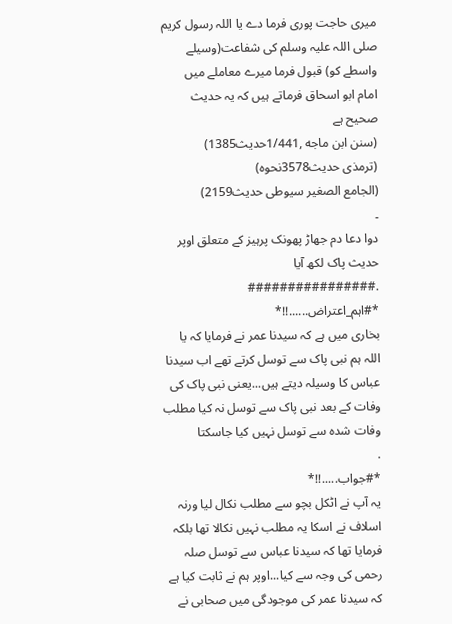میری حاجت پوری فرما دے یا اللہ رسول کریم صلی اللہ علیہ وسلم کی شفاعت(وسیلے واسطے کو) قبول فرما میرے معاملے میں
امام ابو اسحاق فرماتے ہیں کہ یہ حدیث صحیح ہے
(سنن ابن ماجه ,1/441حدیث1385)
(ترمذی حدیث3578نحوہ)
(الجامع الصغير سیوطی حدیث2159)
۔
دوا دعا دم جھاڑ پھونک پرہیز کے متعلق اوپر حدیث پاک لکھ آیا
.################
*#اہم_اعتراض......!!*
بخاری میں ہے کہ سیدنا عمر نے فرمایا کہ یا اللہ ہم نبی پاک سے توسل کرتے تھے اب سیدنا عباس کا وسیلہ دیتے ہیں...یعنی نبی پاک کی وفات کے بعد نبی پاک سے توسل نہ کیا مطلب وفات شدہ سے توسل نہیں کیا جاسکتا
.
*#جواب.....!!*
یہ آپ نے اٹکل بچو سے مطلب نکال لیا ورنہ اسلاف نے اسکا یہ مطلب نہیں نکالا تھا بلکہ فرمایا تھا کہ سیدنا عباس سے توسل صلہ رحمی کی وجہ سے کیا...اوپر ہم نے ثابت کیا ہے کہ سیدنا عمر کی موجودگی میں صحابی نے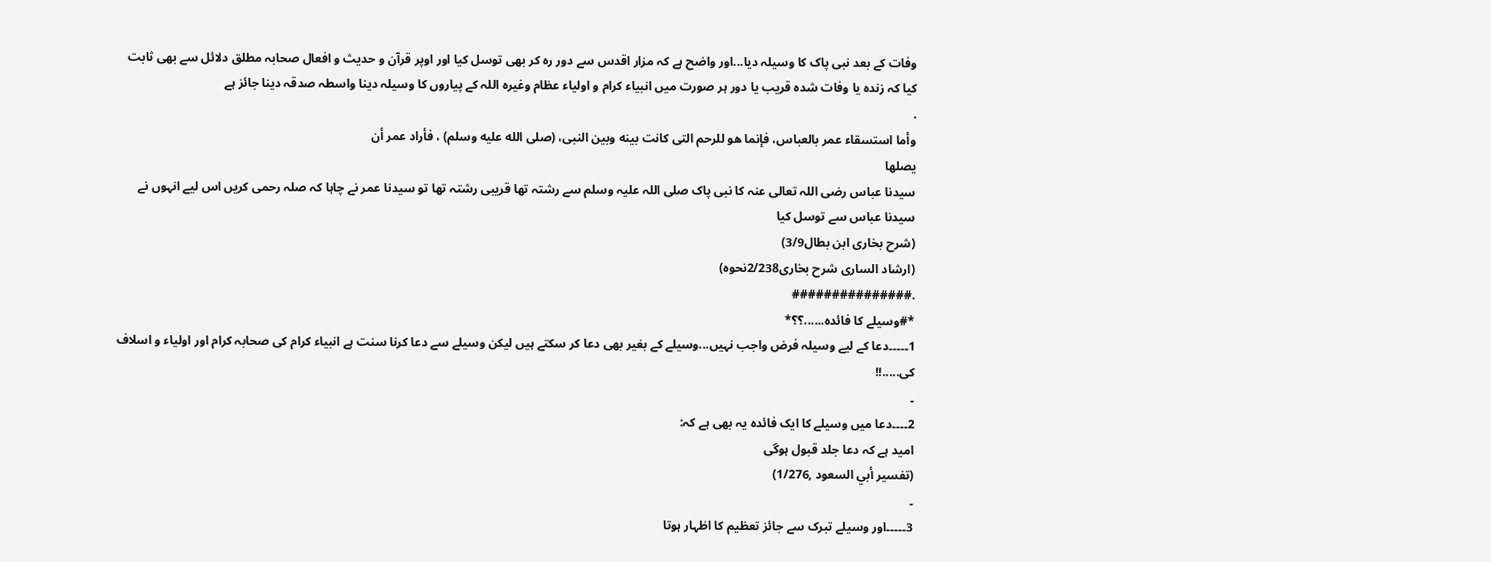وفات کے بعد نبی پاک کا وسیلہ دیا...اور واضح ہے کہ مزار اقدس سے دور رہ کر بھی توسل کیا اور اوپر قرآن و حدیث و افعال صحابہ مطلق دلائل سے بھی ثابت کیا کہ زندہ یا وفات شدہ قریب یا دور ہر صورت میں انبیاء کرام و اولیاء عظام وغیرہ اللہ کے پیاروں کا وسیلہ دینا واسطہ صدقہ دینا جائز ہے
.
وأما استسقاء عمر بالعباس، فإنما هو للرحم التى كانت بينه وبين النبى، (صلى الله عليه وسلم) ، فأراد عمر أن
يصلها
سیدنا عباس رضی اللہ تعالی عنہ کا نبی پاک صلی اللہ علیہ وسلم سے رشتہ تھا قریبی رشتہ تھا تو سیدنا عمر نے چاہا کہ صلہ رحمی کریں اس لیے انہوں نے سیدنا عباس سے توسل کیا
(شرح بخاری ابن بطال3/9)
(ارشاد الساری شرح بخاری2/238نحوہ)
.###############
*#وسیلے کا فائدہ......؟؟*
1۔۔۔۔۔دعا کے لیے وسیلہ فرض واجب نہیں...وسیلے کے بغیر بھی دعا کر سکتے ہیں لیکن وسیلے سے دعا کرنا سنت ہے انبیاء کرام کی صحابہ کرام اور اولیاء و اسلاف کی.....!!
۔
2۔۔۔۔دعا میں وسیلے کا ایک فائدہ یہ بھی ہے کہ:
امید ہے کہ دعا جلد قبول ہوگی
(تفسير أبي السعود ,1/276)
۔
3۔۔۔۔۔اور وسیلے تبرک سے جائز تعظیم کا اظہار ہوتا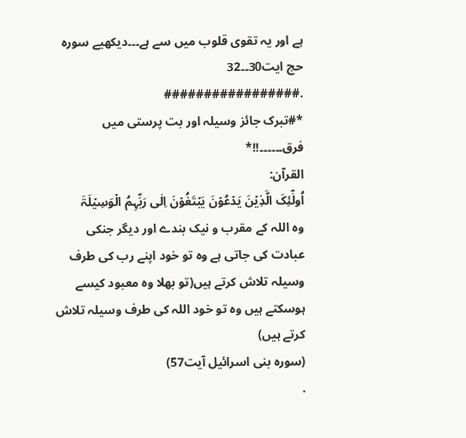ہے اور یہ تقوی قلوب میں سے ہے۔۔۔دیکھیے سورہ حج ایت30۔۔32
.#################
*#تبرک جائز وسیلہ اور بت پرستی میں فرق۔۔۔۔۔۔!!*
القرآن:
اُولٰٓئِکَ الَّذِیۡنَ یَدۡعُوۡنَ یَبۡتَغُوۡنَ اِلٰی رَبِّہِمُ الۡوَسِیۡلَۃَ
وہ اللہ کے مقرب و نیک بندے اور دیگر جنکی عبادت کی جاتی ہے وہ تو خود اپنے رب کی طرف وسیلہ تلاش کرتے ہیں(تو بھلا وہ معبود کیسے ہوسکتے ہیں وہ تو خود اللہ کی طرف وسیلہ تلاش کرتے ہیں)
(سورہ بنی اسرائیل آیت57)
.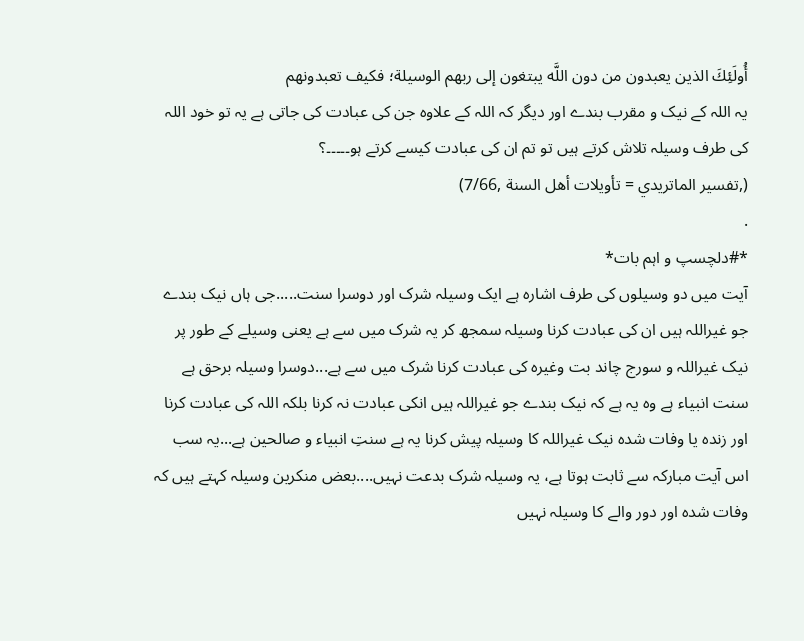أُولَئِكَ الذين يعبدون من دون اللَّه يبتغون إلى ربهم الوسيلة؛ فكيف تعبدونهم
یہ اللہ کے نیک و مقرب بندے اور دیگر کہ اللہ کے علاوہ جن کی عبادت کی جاتی ہے یہ تو خود اللہ کی طرف وسیلہ تلاش کرتے ہیں تو تم ان کی عبادت کیسے کرتے ہو۔۔۔۔۔؟
(,تفسير الماتريدي = تأويلات أهل السنة ,7/66)
.
*#دلچسپ و اہم بات*
آیت میں دو وسیلوں کی طرف اشارہ ہے ایک وسیلہ شرک اور دوسرا سنت.....جی ہاں نیک بندے جو غیراللہ ہیں ان کی عبادت کرنا وسیلہ سمجھ کر یہ شرک میں سے ہے یعنی وسیلے کے طور پر نیک غیراللہ و سورج چاند بت وغیرہ کی عبادت کرنا شرک میں سے ہے...دوسرا وسیلہ برحق ہے سنت انبیاء ہے وہ یہ ہے کہ نیک بندے جو غیراللہ ہیں انکی عبادت نہ کرنا بلکہ اللہ کی عبادت کرنا اور زندہ یا وفات شدہ نیک غیراللہ کا وسیلہ پیش کرنا یہ ہے سنتِ انبیاء و صالحین ہے...یہ سب اس آیت مبارکہ سے ثابت ہوتا ہے، یہ وسیلہ شرک بدعت نہیں....بعض منکرین وسیلہ کہتے ہیں کہ وفات شدہ اور دور والے کا وسیلہ نہیں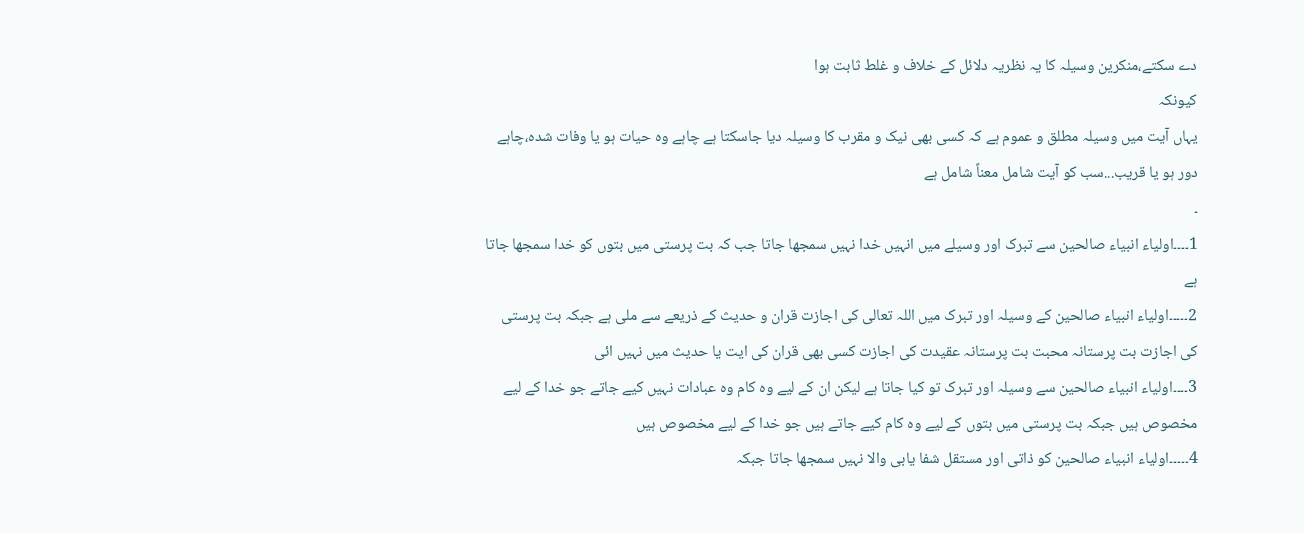دے سکتے،منکرین وسیلہ کا یہ نظریہ دلائل کے خلاف و غلط ثابت ہوا
کیونکہ
یہاں آیت میں وسیلہ مطلق و عموم ہے کہ کسی بھی نیک و مقرب کا وسیلہ دیا جاسکتا ہے چاہے وہ حیات ہو یا وفات شدہ،چاہے دور ہو یا قریب...سب کو آیت شامل معناً شامل ہے
۔
1۔۔۔۔اولیاء انبیاء صالحین سے تبرک اور وسیلے میں انہیں خدا نہیں سمجھا جاتا جب کہ بت پرستی میں بتوں کو خدا سمجھا جاتا ہے
2۔۔۔۔۔اولیاء انبیاء صالحین کے وسیلہ اور تبرک میں اللہ تعالی کی اجازت قران و حدیث کے ذریعے سے ملی ہے جبکہ بت پرستی کی اجازت بت پرستانہ محبت بت پرستانہ عقیدت کی اجازت کسی بھی قران کی ایت یا حدیث میں نہیں ائی
3۔۔۔۔اولیاء انبیاء صالحین سے وسیلہ اور تبرک تو کیا جاتا ہے لیکن ان کے لیے وہ کام وہ عبادات نہیں کیے جاتے جو خدا کے لیے مخصوص ہیں جبکہ بت پرستی میں بتوں کے لیے وہ کام کیے جاتے ہیں جو خدا کے لیے مخصوص ہیں
4۔۔۔۔۔اولیاء انبیاء صالحین کو ذاتی اور مستقل شفا یابی والا نہیں سمجھا جاتا جبکہ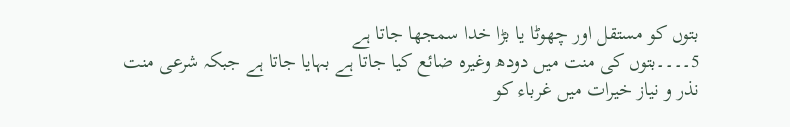بتوں کو مستقل اور چھوٹا یا بڑا خدا سمجھا جاتا ہے
5۔۔۔۔بتوں کی منت میں دودھ وغیرہ ضائع کیا جاتا ہے بہایا جاتا ہے جبکہ شرعی منت نذر و نیاز خیرات میں غرباء کو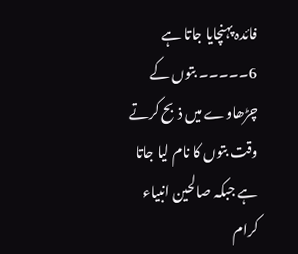فائدہ پہنچایا جاتا ہے
6۔۔۔۔۔ بتوں کے چڑھاوے میں ذبح کرتے وقت بتوں کا نام لیا جاتا ہے جبکہ صالحین انبیاء کرام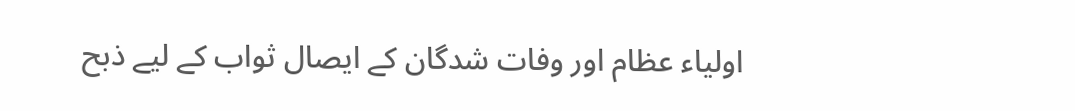اولیاء عظام اور وفات شدگان کے ایصال ثواب کے لیے ذبح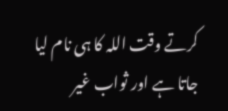کرتے وقت اللہ کا ہی نام لیا جاتا ہے اور ثواب غیر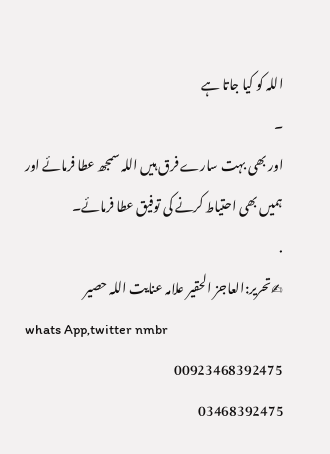اللہ کو کیا جاتا ہے
۔
اور بھی بہت سارے فرق ہیں اللہ سمجھ عطا فرمائے اور ہمیں بھی احتیاط کرنے کی توفیق عطا فرمائے۔
.
✍تحریر:العاجز الحقیر علامہ عنایت اللہ حصیر
whats App,twitter nmbr
00923468392475
03468392475